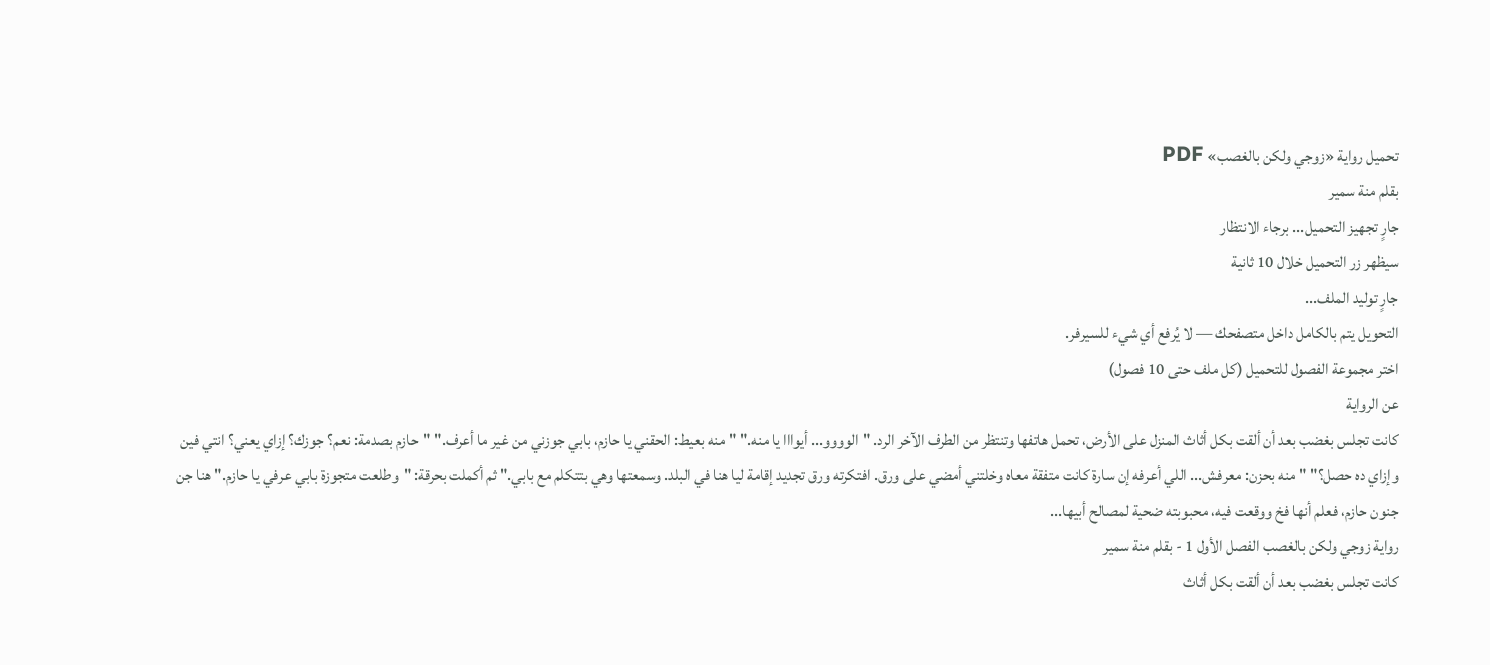تحميل رواية «زوجي ولكن بالغصب» PDF
بقلم منة سمير
جارٍ تجهيز التحميل... برجاء الانتظار
سيظهر زر التحميل خلال 10 ثانية
جارٍ توليد الملف...
التحويل يتم بالكامل داخل متصفحك — لا يُرفع أي شيء للسيرفر.
اختر مجموعة الفصول للتحميل (كل ملف حتى 10 فصول)
عن الرواية
كانت تجلس بغضب بعد أن ألقت بكل أثاث المنزل على الأرض، تحمل هاتفها وتنتظر من الطرف الآخر الرد. "الوووو... أيوااا يا منه." "منه بعيط: الحقني يا حازم، بابي جوزني من غير ما أعرف." "حازم بصدمة: نعم؟ جوزك؟ إزاي يعني؟ انتي فين وإزاي ده حصل؟" "منه بحزن: معرفش... اللي أعرفه إن سارة كانت متفقة معاه وخلتني أمضي على ورق. افتكرته ورق تجديد إقامة ليا هنا في البلد. وسمعتها وهي بتتكلم مع بابي." ثم أكملت بحرقة: "وطلعت متجوزة بابي عرفي يا حازم." هنا جن جنون حازم، فعلم أنها فخ ووقعت فيه، محبوبته ضحية لمصالح أبيها...
رواية زوجي ولكن بالغصب الفصل الأول 1 - بقلم منة سمير
كانت تجلس بغضب بعد أن ألقت بكل أثاث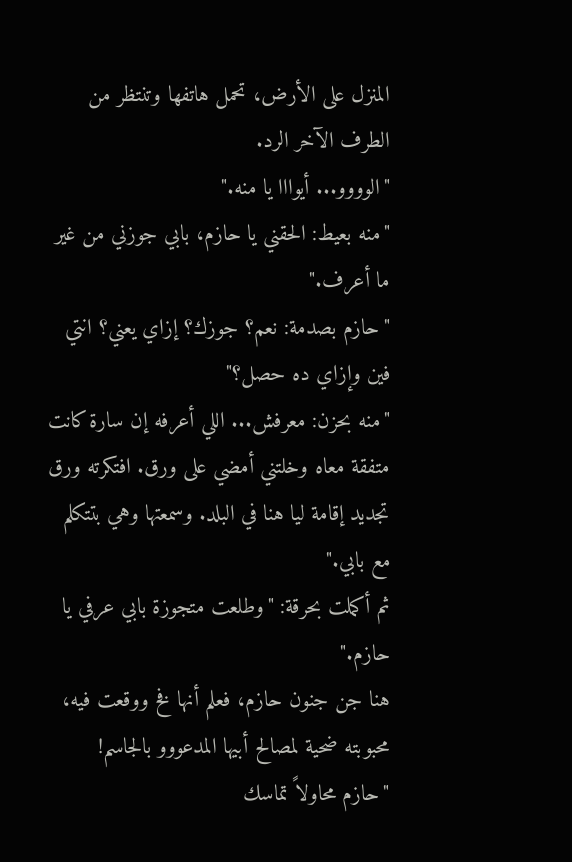المنزل على الأرض، تحمل هاتفها وتنتظر من الطرف الآخر الرد.
"الوووو... أيوااا يا منه."
"منه بعيط: الحقني يا حازم، بابي جوزني من غير ما أعرف."
"حازم بصدمة: نعم؟ جوزك؟ إزاي يعني؟ انتي فين وإزاي ده حصل؟"
"منه بحزن: معرفش... اللي أعرفه إن سارة كانت متفقة معاه وخلتني أمضي على ورق. افتكرته ورق تجديد إقامة ليا هنا في البلد. وسمعتها وهي بتتكلم مع بابي."
ثم أكملت بحرقة: "وطلعت متجوزة بابي عرفي يا حازم."
هنا جن جنون حازم، فعلم أنها فخ ووقعت فيه، محبوبته ضحية لمصالح أبيها المدعووو بالجاسم!
"حازم محاولاً تماسك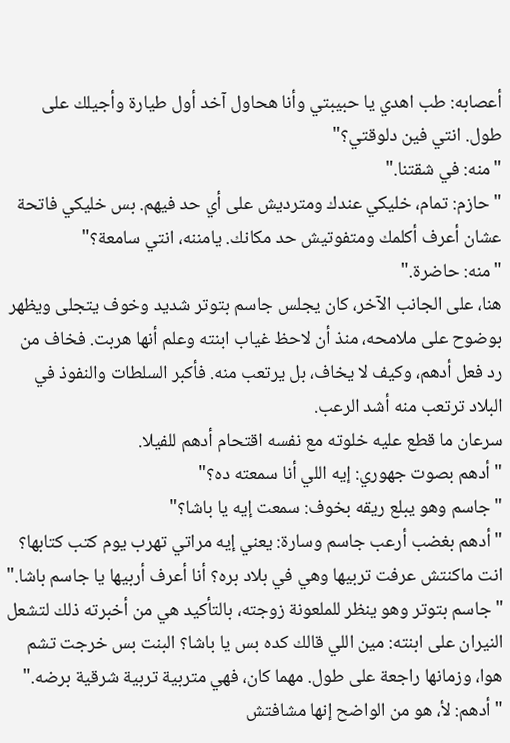أعصابه: طب اهدي يا حبيبتي وأنا هحاول آخد أول طيارة وأجيلك على طول. انتي فين دلوقتي؟"
"منه: في شقتنا."
"حازم: تمام، خليكي عندك ومترديش على أي حد فيهم. بس خليكي فاتحة عشان أعرف أكلمك ومتفوتيش حد مكانك. يامننه، انتي سامعة؟"
"منه: حاضرة."
هنا، على الجانب الآخر، كان يجلس جاسم بتوتر شديد وخوف يتجلى ويظهر بوضوح على ملامحه، منذ أن لاحظ غياب ابنته وعلم أنها هربت. فخاف من رد فعل أدهم، وكيف لا يخاف، بل يرتعب منه. فأكبر السلطات والنفوذ في البلاد ترتعب منه أشد الرعب.
سرعان ما قطع عليه خلوته مع نفسه اقتحام أدهم للفيلا.
"أدهم بصوت جهوري: إيه اللي أنا سمعته ده؟"
"جاسم وهو يبلع ريقه بخوف: سمعت إيه يا باشا؟"
"أدهم بغضب أرعب جاسم وسارة: يعني إيه مراتي تهرب يوم كتب كتابها؟ انت ماكنتش عرفت تربيها وهي في بلاد بره؟ أنا أعرف أربيها يا جاسم باشا."
"جاسم بتوتر وهو ينظر للملعونة زوجته، بالتأكيد هي من أخبرته ذلك لتشعل النيران على ابنته: مين اللي قالك كده بس يا باشا؟ البنت بس خرجت تشم هوا، وزمانها راجعة على طول. مهما كان، فهي متربية تربية شرقية برضه."
"أدهم: لأ، هو من الواضح إنها مشافتش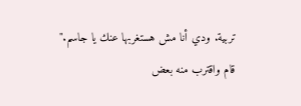تربية. ودي أنا مش هستغربها عنك يا جاسم."
قام واقترب منه بعض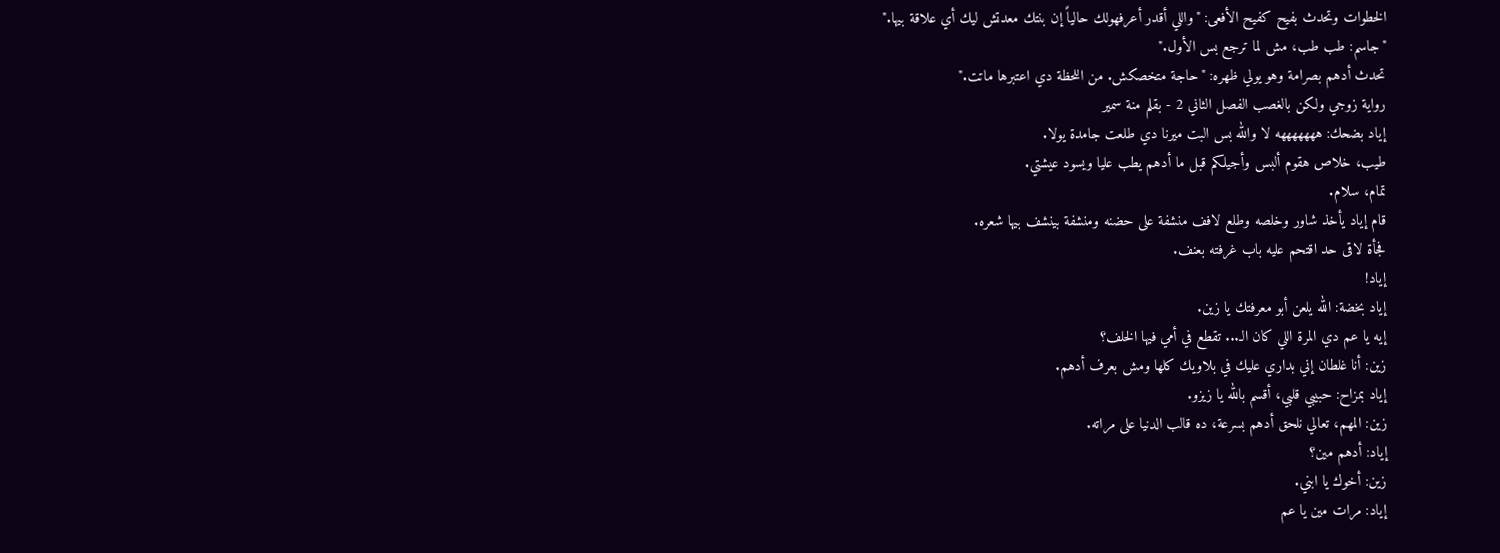الخطوات وتحدث بفيح كفيح الأفعى: "واللي أقدر أعرفهولك حالياً إن بنتك معدتش ليك أي علاقة بيها."
"جاسم: طب طب، مش لما ترجع بس الأول."
تحدث أدهم بصرامة وهو يولي ظهره: "حاجة متخصكش. من اللحظة دي اعتبرها ماتت."
رواية زوجي ولكن بالغصب الفصل الثاني 2 - بقلم منة سمير
إياد بضحك: هههههههه لا والله بس البت ميرنا دي طلعت جامدة يولا.
طيب، خلاص هقوم ألبس وأجيلكم قبل ما أدهم يطب عليا ويسود عيشتي.
تمام، سلام.
قام إياد يأخذ شاور وخلصه وطلع لافف منشفة على حضنه ومنشفة بينشف بيها شعره.
فجأة لاقى حد اقتحم عليه باب غرفته بعنف.
إياد!
إياد بخضة: الله يلعن أبو معرفتك يا زين.
إيه يا عم دي المرة اللي كان الـ... تقطع في أمي فيها الخلف؟
زين: أنا غلطان إني بداري عليك في بلاويك كلها ومش بعرف أدهم.
إياد بمزاح: حبيبي قلبي، أقسم بالله يا زيزو.
زين: المهم، تعالي نلحق أدهم بسرعة، ده قالب الدنيا على مراته.
إياد: أدهم مين؟
زين: أخوك يا ابني.
إياد: مرات مين يا عم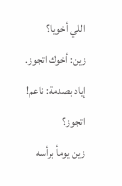اللي أخويا؟
زين: أخوك اتجوز.
إياد بصدمة: ناعم! اتجوز؟
زين يومأ برأسه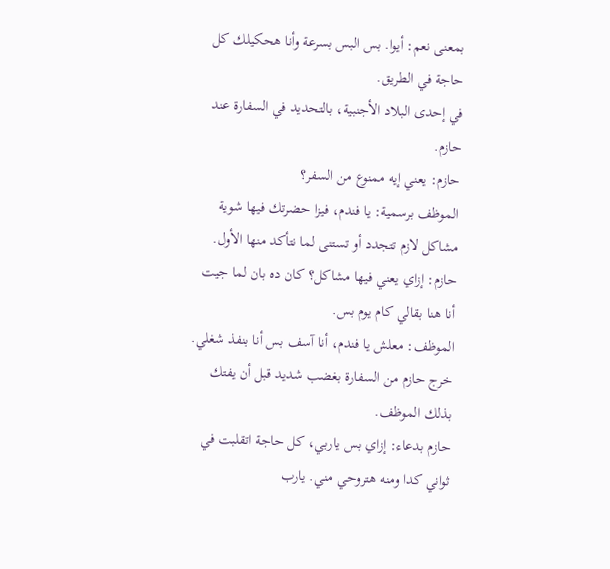بمعنى نعم: أيوا. بس البس بسرعة وأنا هحكيلك كل حاجة في الطريق.
في إحدى البلاد الأجنبية، بالتحديد في السفارة عند حازم.
حازم: يعني إيه ممنوع من السفر؟
الموظف برسمية: يا فندم، فيزا حضرتك فيها شوية مشاكل لازم تتجدد أو تستنى لما نتأكد منها الأول.
حازم: إزاي يعني فيها مشاكل؟ كان ده بان لما جيت أنا هنا بقالي كام يوم بس.
الموظف: معلش يا فندم، أنا آسف بس أنا بنفذ شغلي.
خرج حازم من السفارة بغضب شديد قبل أن يفتك بذلك الموظف.
حازم بدعاء: إزاي بس ياربي، كل حاجة اتقلبت في ثواني كدا ومنه هتروحي مني. يارب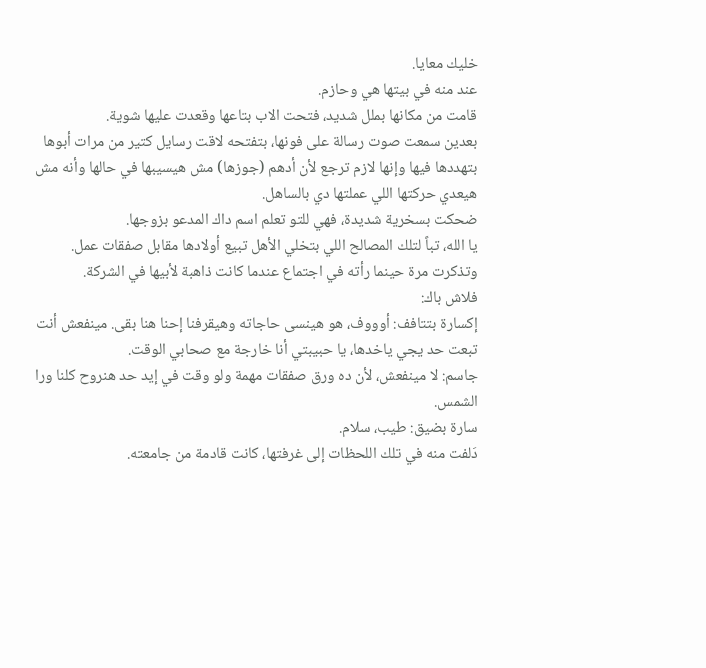خليك معايا.
عند منه في بيتها هي وحازم.
قامت من مكانها بملل شديد، فتحت الاب بتاعها وقعدت عليها شوية.
بعدين سمعت صوت رسالة على فونها، بتفتحه لاقت رسايل كتير من مرات أبوها بتهددها فيها وإنها لازم ترجع لأن أدهم (جوزها) مش هيسيبها في حالها وأنه مش هيعدي حركتها اللي عملتها دي بالساهل.
ضحكت بسخرية شديدة، فهي للتو تعلم اسم داك المدعو بزوجها.
يا الله، تباً لتلك المصالح اللي بتخلي الأهل تبيع أولادها مقابل صفقات عمل.
وتذكرت مرة حينما رأته في اجتماع عندما كانت ذاهبة لأبيها في الشركة.
فلاش باك:
إكسارة بتتافف: أوووف، هو هينسى حاجاته وهيقرفنا إحنا هنا بقى. مينفعش أنت تبعت حد يجي ياخدها، يا حبيبتي أنا خارجة مع صحابي الوقت.
جاسم: لا مينفعش، لأن ده ورق صفقات مهمة ولو وقت في إيد حد هنروح كلنا ورا الشمس.
سارة بضيق: طيب، سلام.
دَلفت منه في تلك اللحظات إلى غرفتها، كانت قادمة من جامعته.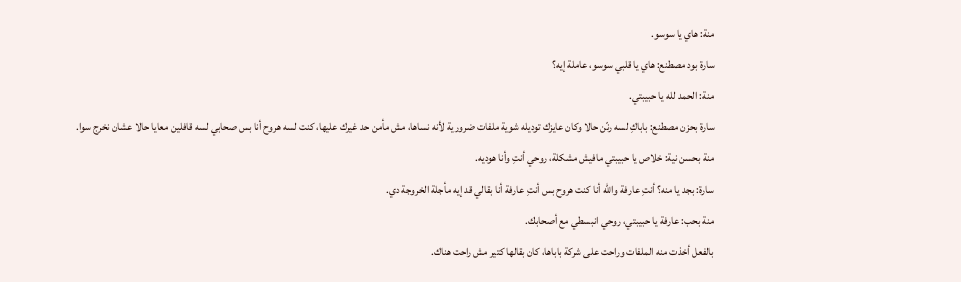منة: هاي يا سوسو.
سارة بود مصطنع: هاي يا قلبي سوسو، عاملة إيه؟
منة: الحمد لله يا حبيبتي.
سارة بحزن مصطنع: باباكِ لسه رنّن حالا وكان عايزك توديله شوية ملفات ضرورية لأنه نساها، مش مأمن حد غيرك عليها، كنت لسه هروح أنا بس صحابي لسه قافلين معايا حالا عشان نخرج سوا.
منة بحسن نية: خلاص يا حبيبتي مافيش مشكلة، روحي أنتِ وأنا هوديه.
سارة: بجد يا منه؟ أنتِ عارفة والله أنا كنت هروح بس أنتِ عارفة أنا بقالي قد إيه مأجلة الخروجة دي.
منة بحب: عارفة يا حبيبتي، روحي انبسطي مع أصحابك.
بالفعل أخذت منه الملفات وراحت على شركة باباها، كان بقالها كتير مش راحت هناك.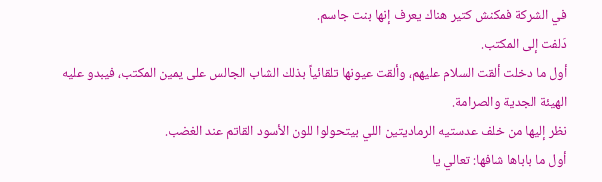في الشركة فمكنش كتير هناك يعرف إنها بنت جاسم.
دَلفت إلى المكتب.
أول ما دخلت ألقت السلام عليهم، وألقت عيونها تلقائياً بذلك الشاب الجالس على يمين المكتب، فيبدو عليه الهيئة الجدية والصرامة.
نظر إليها من خلف عدستيه الرماديتين اللي بيتحولوا للون الأسود القاتم عند الغضب.
أول ما باباها شافها: تعالي يا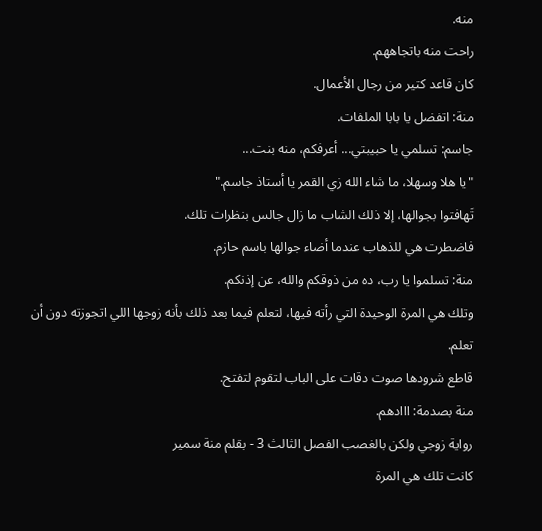منه.
راحت منه باتجاههم.
كان قاعد كتير من رجال الأعمال.
منة: اتفضل يا بابا الملفات.
جاسم: تسلمي يا حبيبتي... أعرفكم، منه بنت...
"يا هلا وسهلا، ما شاء الله زي القمر يا أستاذ جاسم."
تَهافتوا بجوالها، إلا ذلك الشاب ما زال جالس بنظرات تلك.
فاضطرت هي للذهاب عندما أضاء جوالها باسم حازم.
منة: تسلموا يا رب، ده من ذوقكم والله، عن إذنكم.
وتلك هي المرة الوحيدة التي رأته فيها، لتعلم فيما بعد ذلك بأنه زوجها اللي اتجوزته دون أن تعلم.
قاطع شرودها صوت دقات على الباب لتقوم لتفتح.
منة بصدمة: ااادهم.
رواية زوجي ولكن بالغصب الفصل الثالث 3 - بقلم منة سمير
كانت تلك هي المرة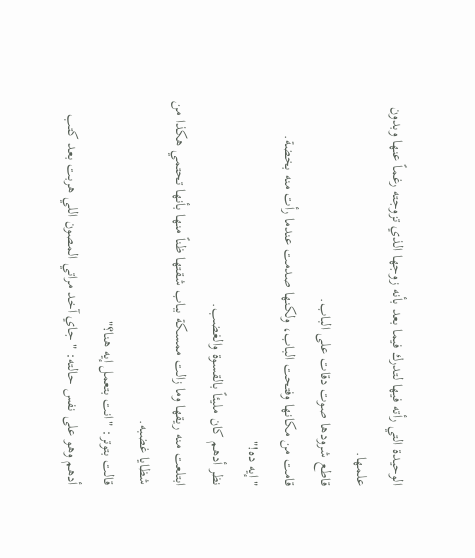الوحيدة التي رأته فيها لتدرك فيما بعد بأنه زوجها الذي تزوجته رغماً عنها وبدون علمها.
قاطع شرودها صوت دقات على الباب.
قامت من مكانها وفتحت الباب، ولكنها صدمت عندما رأت منه بخضة.
"إيه ده!"
نظر أدهم كان مليئاً بالقسوة والغضب.
ابتلعت منه ريقها وما زالت ممسكة بباب شقتها ظناً منها بأنها تحتمي هكذا من شظايا غضبه.
قالت بتوتر: "انت بتعمل إيه هنا؟"
أدهم وهو على نفس حالته: "جاي آخد مراتي المصون اللي هربت بعد كتب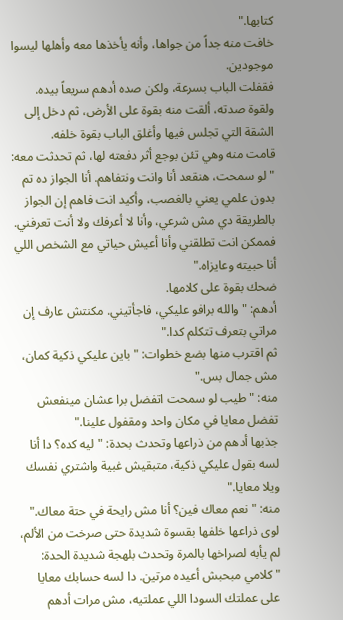كتابها."
خافت منه جداً من جواها، وأنه يأخذها معه وأهلها ليسوا موجودين.
فقفلت الباب بسرعة، ولكن صده أدهم سريعاً بيده.
ولقوة صدته، ألقت منه بقوة على الأرض، ثم دخل إلى الشقة التي تجلس فيها وأغلق الباب بقوة خلفه.
قامت منه وهي تئن بوجع أثر دفعته لها، ثم تحدثت معه: "لو سمحت، هنقعد أنا وانت ونتفاهم. أنا الجواز ده تم بدون علمي يعني بالغصب، وأكيد انت فاهم إن الجواز بالطريقة دي مش شرعي، وأنا لا أعرفك ولا أنت تعرفني. فممكن انت تطلقني وأنا أعيش حياتي مع الشخص اللي أنا حبيته وعايزاه."
ضحك بقوة على كلامها.
أدهم: "والله برافو عليكي، فاجأتيني. مكنتش عارف إن مراتي بتعرف تتكلم كدا."
ثم اقترب منها بضع خطوات: "باين عليكي ذكية كمان، مش جمال بس."
منه: "طيب لو سمحت اتفضل برا عشان مينفعش تفضل معايا في مكان واحد ومقفول علينا."
جذبها أدهم من ذراعها وتحدث بحدة: "ليه كده؟ دا أنا لسه بقول عليكي ذكية، متبقيش غبية واشتري نفسك ويلا معايا."
منه: "نعم معاك فين؟ أنا مش رايحة في حتة معاك."
لوى ذراعها خلفها بقسوة شديدة حتى صرخت من الألم، لم يأبه لصراخها بالمرة وتحدث بلهجة شديدة الحدة: "كلامي مبحبش أعيده مرتين. دا لسه حسابك معايا على عملتك السودا اللي عملتيه، مش مرات أدهم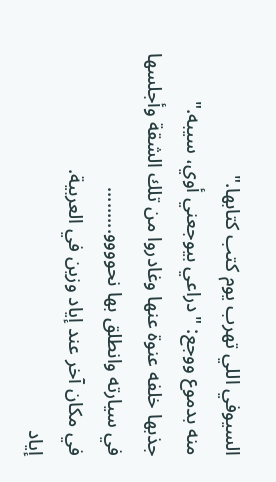السيوفي اللي تهرب يوم كتب كتابها."
منه بدموع ووجع: "دراعي بيوجعني أوي، سيبه."
جذبها خلفه عنوة عنها وغادروا من تلك الشقة وأجلسها في سيارته وانطلق بها نحوووو.........
في مكان آخر عند إياد وزين في العربية.
إياد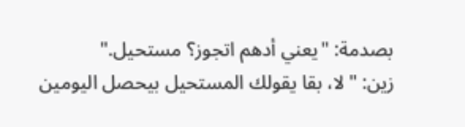بصدمة: "يعني أدهم اتجوز؟ مستحيل."
زين: "لا، بقا يقولك المستحيل بيحصل اليومين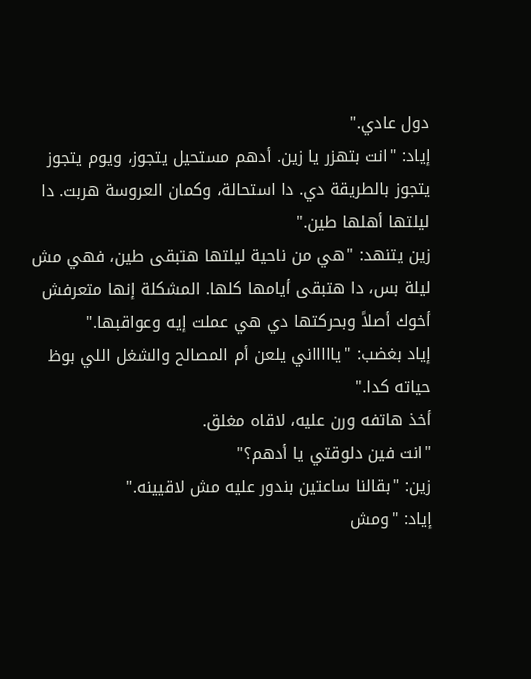دول عادي."
إياد: "انت بتهزر يا زين. أدهم مستحيل يتجوز، ويوم يتجوز يتجوز بالطريقة دي. دا استحالة، وكمان العروسة هربت. دا ليلتها أهلها طين."
زين يتنهد: "هي من ناحية ليلتها هتبقى طين، فهي مش ليلة بس، دا هتبقى أيامها كلها. المشكلة إنها متعرفش أخوك أصلاً وبحركتها دي هي عملت إيه وعواقبها."
إياد بغضب: "ياااااني يلعن أم المصالح والشغل اللي بوظ حياته كدا."
أخذ هاتفه ورن عليه، لاقاه مغلق.
"انت فين دلوقتي يا أدهم؟"
زين: "بقالنا ساعتين بندور عليه مش لاقيينه."
إياد: "ومش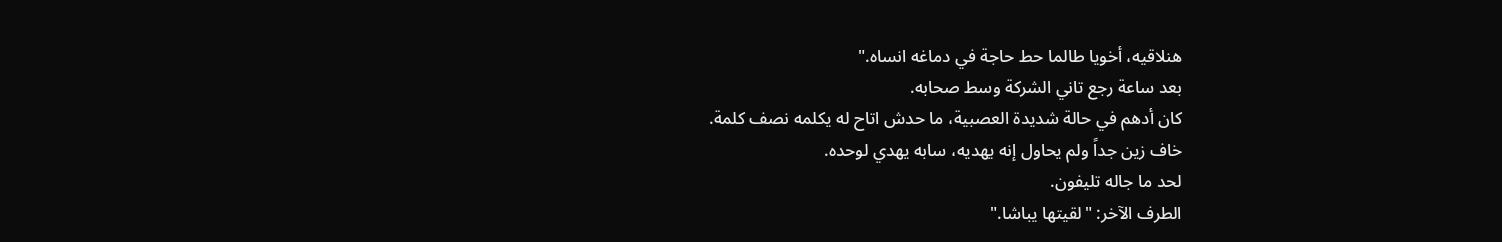هنلاقيه، أخويا طالما حط حاجة في دماغه انساه."
بعد ساعة رجع تاني الشركة وسط صحابه.
كان أدهم في حالة شديدة العصبية، ما حدش اتاح له يكلمه نصف كلمة.
خاف زين جداً ولم يحاول إنه يهديه، سابه يهدي لوحده.
لحد ما جاله تليفون.
الطرف الآخر: "لقيتها يباشا."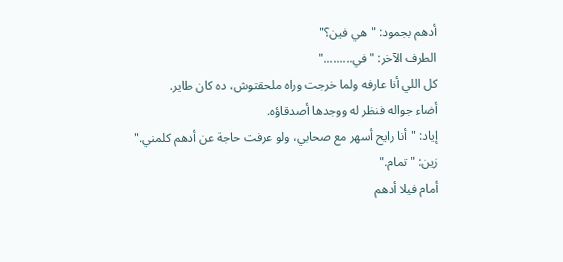أدهم بجمود: "هي فين؟"
الطرف الآخر: "في........."
كل اللي أنا عارفه ولما خرجت وراه ملحقتوش، ده كان طاير.
أضاء جواله فنظر له ووجدها أصدقاؤه.
إياد: "أنا رايح أسهر مع صحابي، ولو عرفت حاجة عن أدهم كلمني."
زين: "تمام."
أمام فيلا أدهم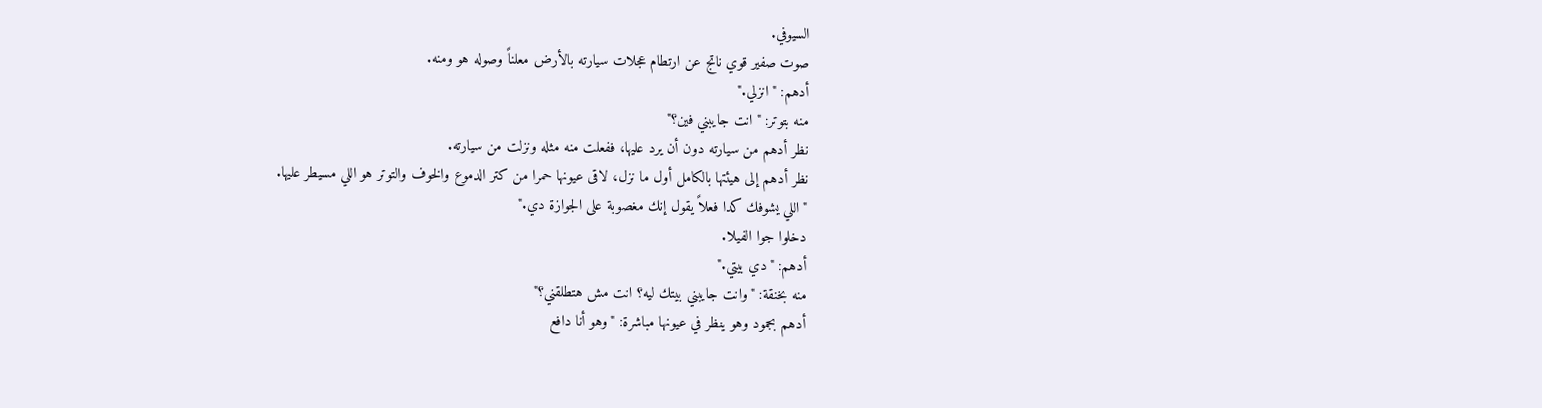السيوفي.
صوت صفير قوي ناتج عن ارتطام عجلات سيارته بالأرض معلناً وصوله هو ومنه.
أدهم: "انزلي."
منه بتوتر: "انت جايبني فين؟"
نظر أدهم من سيارته دون أن يرد عليها، ففعلت منه مثله ونزلت من سيارته.
نظر أدهم إلى هيئتها بالكامل أول ما نزل، لاقى عيونها حمرا من كتر الدموع والخوف والتوتر هو اللي مسيطر عليها.
"اللي يشوفك كدا فعلاً يقول إنك مغصوبة على الجوازة دي."
دخلوا جوا الفيلا.
أدهم: "دي بيتي."
منه بخنقة: "وانت جايبني بيتك ليه؟ انت مش هتطلقني؟"
أدهم بجمود وهو ينظر في عيونها مباشرة: "وهو أنا دافع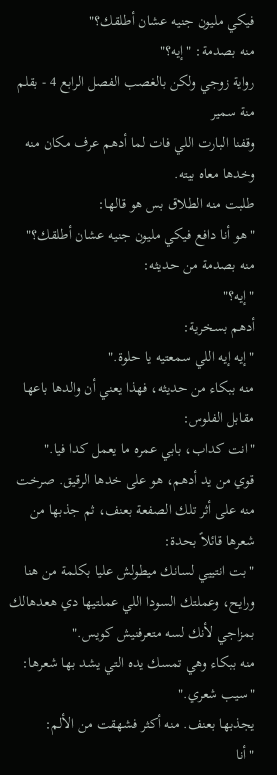فيكي مليون جنيه عشان أطلقك؟"
منه بصدمة: "إيه؟"
رواية زوجي ولكن بالغصب الفصل الرابع 4 - بقلم منة سمير
وقفنا البارت اللي فات لما أدهم عرف مكان منه وخدها معاه بيته.
طلبت منه الطلاق بس هو قالها:
"هو أنا دافع فيكي مليون جنيه عشان أطلقك؟"
منه بصدمة من حديثه:
"إيه؟"
أدهم بسخرية:
"إيه إيه اللي سمعتيه يا حلوة."
منه ببكاء من حديثه، فهذا يعني أن والدها باعها مقابل الفلوس:
"انت كداب، بابي عمره ما يعمل كدا فيا."
قوي من يد أدهم، هو على خدها الرقيق. صرخت منه على أثر تلك الصفعة بعنف، ثم جذبها من شعرها قائلاً بحدة:
"بت انتييي لسانك ميطولش عليا بكلمة من هنا ورايح، وعملتك السودا اللي عملتيها دي هعدهالك بمزاجي لأنك لسه متعرفنيش كويس."
منه ببكاء وهي تمسك يده التي يشد بها شعرها:
"سيب شعري."
يجذبها بعنف. منه أكثر فشهقت من الألم:
"أنا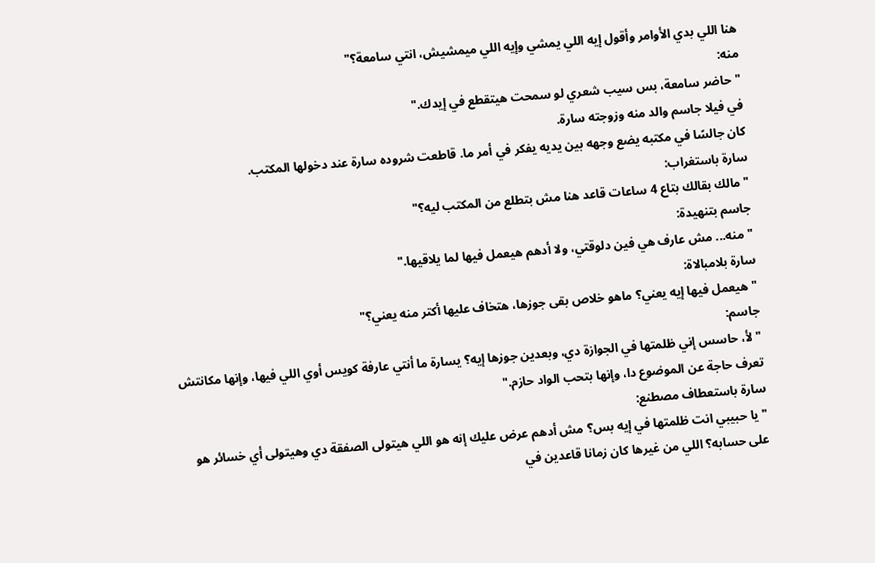هنا اللي بدي الأوامر وأقول إيه اللي يمشي وإيه اللي ميمشيش، انتي سامعة؟"
منه:
"حاضر سامعة، بس سيب شعري لو سمحت هيتقطع في إيدك."
في فيلا جاسم والد منه وزوجته سارة.
كان جالسًا في مكتبه يضع وجهه بين يديه يفكر في أمر ما. قاطعت شروده سارة عند دخولها المكتب.
سارة باستغراب:
"مالك بقالك بتاع 4 ساعات قاعد هنا مش بتطلع من المكتب ليه؟"
جاسم بتنهيدة:
"منه... مش عارف هي فين دلوقتي، ولا أدهم هيعمل فيها لما يلاقيها."
سارة بلامبالاة:
"هيعمل فيها إيه يعني؟ ماهو خلاص بقى جوزها، هتخاف عليها أكتر منه يعني؟"
جاسم:
"لأ، حاسس إني ظلمتها في الجوازة دي، وبعدين جوزها إيه؟ يسارة ما أنتي عارفة كويس أوي اللي فيها، وإنها مكانتش تعرف حاجة عن الموضوع دا، وإنها بتحب الواد حازم."
سارة باستعطاف مصطنع:
"يا حبيبي انت ظلمتها في إيه بس؟ مش أدهم عرض عليك إنه هو اللي هيتولى الصفقة دي وهيتولى أي خسائر هو على حسابه؟ اللي من غيرها كان زمانا قاعدين في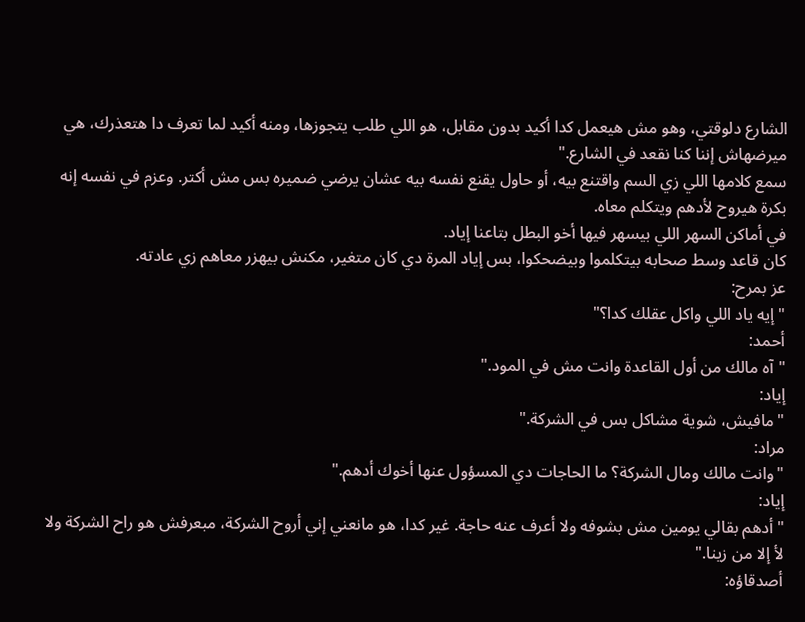الشارع دلوقتي، وهو مش هيعمل كدا أكيد بدون مقابل، هو اللي طلب يتجوزها، ومنه أكيد لما تعرف دا هتعذرك، هي ميرضهاش إننا كنا نقعد في الشارع."
سمع كلامها اللي زي السم واقتنع بيه، أو حاول يقنع نفسه بيه عشان يرضي ضميره بس مش أكتر. وعزم في نفسه إنه بكرة هيروح لأدهم ويتكلم معاه.
في أماكن السهر اللي بيسهر فيها أخو البطل بتاعنا إياد.
كان قاعد وسط صحابه بيتكلموا وبيضحكوا، بس إياد المرة دي كان متغير، مكنش بيهزر معاهم زي عادته.
عز بمرح:
"إيه ياد اللي واكل عقلك كدا؟"
أحمد:
"آه مالك من أول القاعدة وانت مش في المود."
إياد:
"مافيش، شوية مشاكل بس في الشركة."
مراد:
"وانت مالك ومال الشركة؟ ما الحاجات دي المسؤول عنها أخوك أدهم."
إياد:
"أدهم بقالي يومين مش بشوفه ولا أعرف عنه حاجة. غير كدا، هو مانعني إني أروح الشركة، مبعرفش هو راح الشركة ولا لأ إلا من زينا."
أصدقاؤه: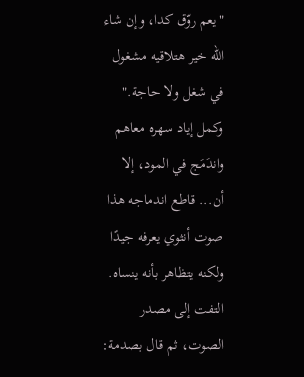"يعم روّق كدا، وإن شاء الله خير هتلاقيه مشغول في شغل ولا حاجة."
وكمل إياد سهره معاهم واندَمَج في المود، إلا أن... قاطع اندماجه هذا صوت أنثوي يعرفه جيدًا ولكنه يتظاهر بأنه ينساه. التفت إلى مصدر الصوت، ثم قال بصدمة: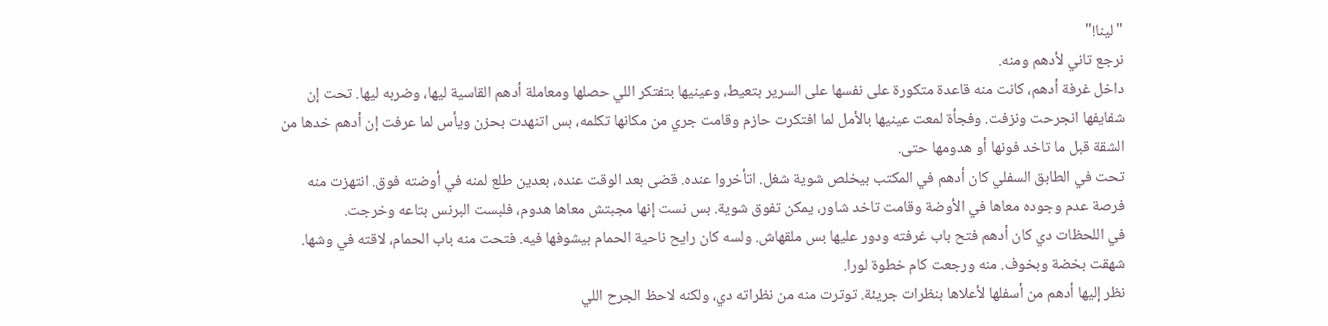"لينا!"
نرجع تاني لأدهم ومنه.
داخل غرفة أدهم، كانت منه قاعدة متكورة على نفسها على السرير بتعيط، وعينيها بتفتكر اللي حصلها ومعاملة أدهم القاسية ليها، وضربه ليها. تحت إن شفايفها انجرحت ونزفت. وفجأة لمعت عينيها بالأمل لما افتكرت حازم وقامت جري من مكانها تكلمه، بس اتنهدت بحزن ويأس لما عرفت إن أدهم خدها من الشقة قبل ما تاخد فونها أو هدومها حتى.
تحت في الطابق السفلي كان أدهم في المكتب بيخلص شوية شغل. اتأخروا عنده. قضى بعد الوقت عنده، بعدين طلع لمنه في أوضته فوق. انتهزت منه فرصة عدم وجوده معاها في الأوضة وقامت تاخد شاور، يمكن تفوق شوية. بس نست إنها مجبتش معاها هدوم، فلبست البرنس بتاعه وخرجت.
في اللحظات دي كان أدهم فتح باب غرفته ودور عليها بس ملقهاش. ولسه كان رايح ناحية الحمام بيشوفها فيه. فتحت منه باب الحمام، لاقته في وشها.
شهقت بخضة وبخوف. منه ورجعت كام خطوة لورا.
نظر إليها أدهم من أسفلها لأعلاها بنظرات جريئة. توترت منه من نظراته دي، ولكنه لاحظ الجرح اللي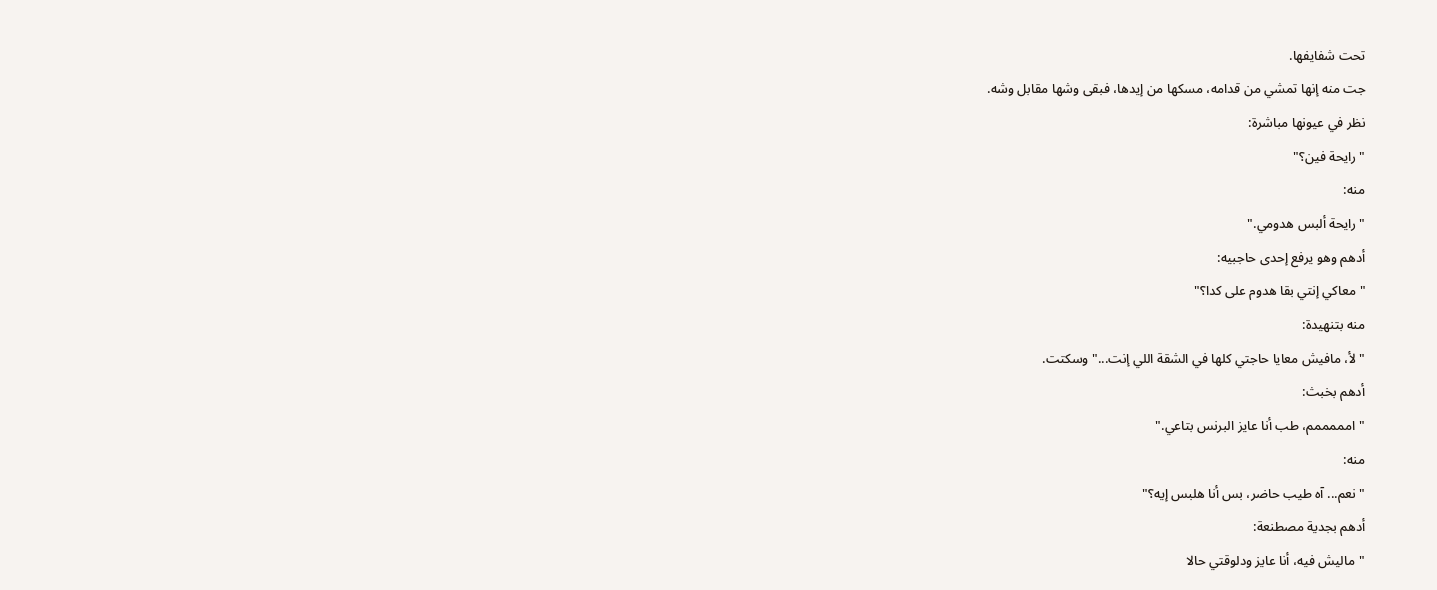تحت شفايفها.
جت منه إنها تمشي من قدامه، مسكها من إيدها، فبقى وشها مقابل وشه.
نظر في عيونها مباشرة:
"رايحة فين؟"
منه:
"رايحة ألبس هدومي."
أدهم وهو يرفع إحدى حاجبيه:
"معاكي إنتي بقا هدوم على كدا؟"
منه بتنهيدة:
"لأ، مافيش معايا حاجتي كلها في الشقة اللي إنت..." وسكتت.
أدهم بخبث:
"امممممم، طب أنا عايز البرنس بتاعي."
منه:
"نعم... آه طيب حاضر، بس أنا هلبس إيه؟"
أدهم بجدية مصطنعة:
"ماليش فيه، أنا عايز ودلوقتي حالا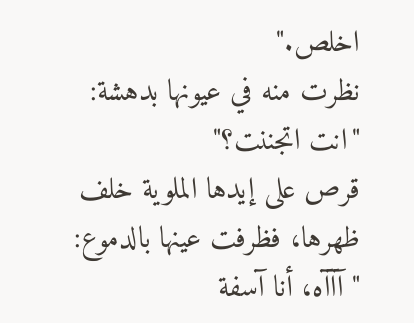اخلص."
نظرت منه في عيونها بدهشة:
"انت اتجننت؟"
قرص على إيدها الملوية خلف ظهرها، فظرفت عينها بالدموع:
"آآآه، أنا آسفة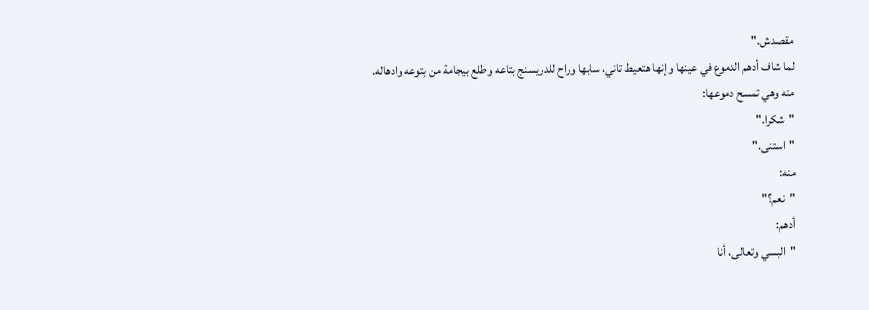مقصدش."
لما شاف أدهم الدموع في عينها وإنها هتعيط تاني، سابها وراح للدريسنج بتاعه وطلع بيجامة من بتوعه وادهاله.
منه وهي تمسح دموعها:
"شكرا."
"استنى."
منه:
"نعم؟"
أدهم:
"البسي وتعالى، أنا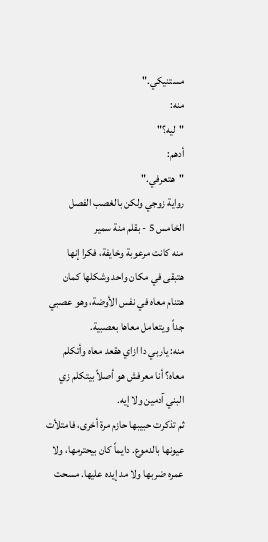مستنيكي."
منه:
"ليه؟"
أدهم:
"هتعرفي."
رواية زوجي ولكن بالغصب الفصل الخامس 5 - بقلم منة سمير
منه كانت مرعوبة وخايفة، فكرا إنها هتبقى في مكان واحد وشكلها كمان هتنام معاه في نفس الأوضة، وهو عصبي جداً ويتعامل معاها بعصبية.
منه: ياربي دا ازاي هقعد معاه وأتكلم معاه؟ أنا معرفش هو أصلاً بيتكلم زي البني آدمين ولا إيه.
ثم تذكرت حبيبها حازم مرة أخرى، فامتلأت عيونها بالدموع. دايماً كان بيحترمها، ولا عمره ضربها ولا مد إيده عليها. مسحت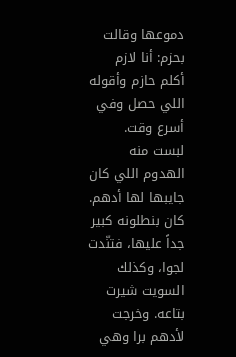دموعها وقالت بحزم: أنا لازم أكلم حازم وأقوله اللي حصل وفي أسرع وقت.
لبست منه الهدوم اللي كان جايبها لها أدهم. كان بنطلونه كبير جداً عليها، فتنّدت لجوا، وكذلك السويت شيرت بتاعه. وخرجت لأدهم برا وهي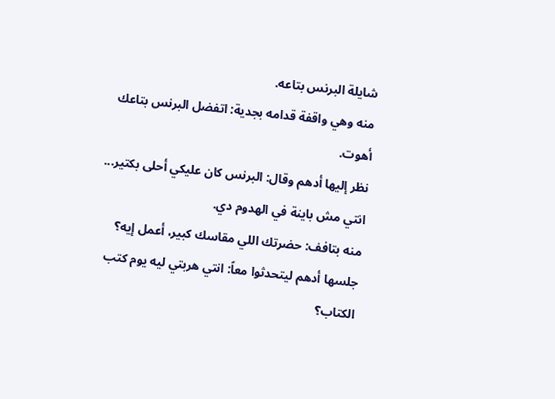شايلة البرنس بتاعه.
منه وهي واقفة قدامه بجدية: اتفضل البرنس بتاعك أهوت.
نظر إليها أدهم وقال: البرنس كان عليكي أحلى بكتير... انتي مش باينة في الهدوم دي.
منه بتافف: حضرتك اللي مقاسك كبير، أعمل إيه؟
جلسها أدهم ليتحدثوا معاً: انتي هربتي ليه يوم كتب الكتاب؟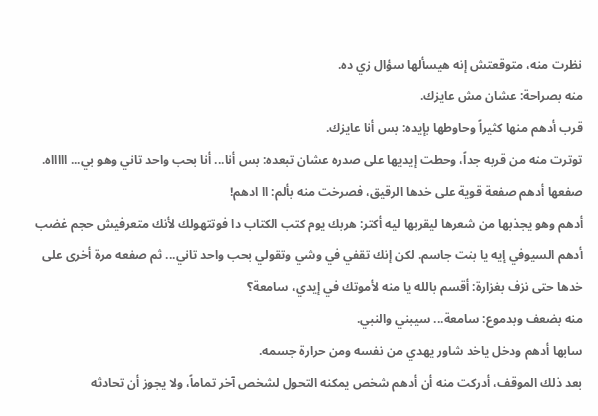نظرت منه، متوقعتش إنه هيسألها سؤال زي ده.
منه بصراحة: عشان مش عايزك.
قرب أدهم منها كثيراً وحاوطها بإيده: بس أنا عايزك.
توترت منه من قربه جداً، وحطت إيديها على صدره عشان تبعده: بس أنا... أنا بحب واحد تاني وهو بي... اااااه.
صفعها أدهم صفعة قوية على خدها الرقيق، فصرخت منه بألم: اا ادهم!
أدهم وهو يجذبها من شعرها ليقربها ليه أكتر: هربك يوم كتب الكتاب دا فوتتهولك لأنك متعرفيش حجم غضب أدهم السيوفي إيه يا بنت جاسم. لكن إنك تقفي في وشي وتقولي بحب واحد تاني... ثم صفعه مرة أخرى على خدها حتى نزف بغزارة: أقسم بالله يا منه لأموتك في إيدي، سامعة؟
منه بضعف وبدموع: سامعة... سيبني والنبي.
سابها أدهم ودخل ياخد شاور يهدي من نفسه ومن حرارة جسمه.
بعد ذلك الموقف، أدركت منه أن أدهم شخص يمكنه التحول لشخص آخر تماماً، ولا يجوز أن تحادثه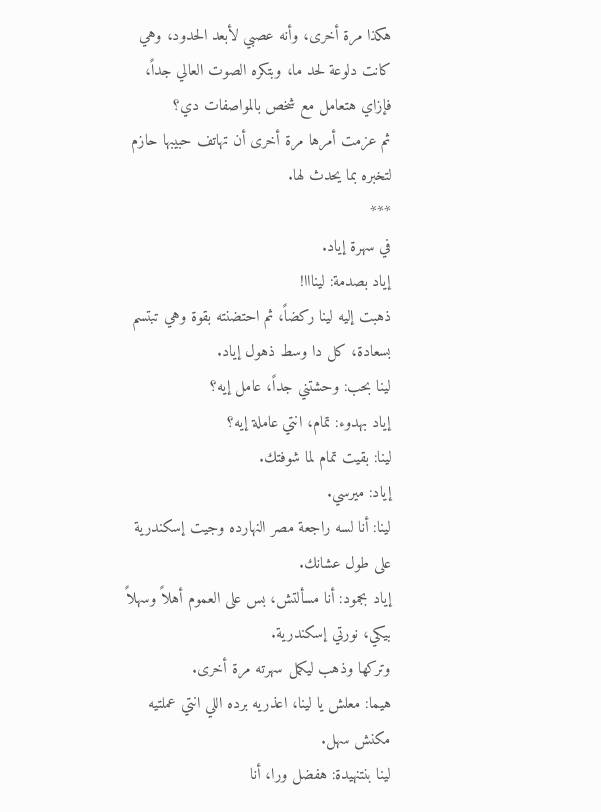هكذا مرة أخرى، وأنه عصبي لأبعد الحدود، وهي كانت دلوعة لحد ما، وبتكره الصوت العالي جداً، فإزاي هتعامل مع شخص بالمواصفات دي؟
ثم عزمت أمرها مرة أخرى أن تهاتف حبيبها حازم لتخبره بما يحدث لها.
***
في سهرة إياد.
إياد بصدمة: لينااا!
ذهبت إليه لينا ركضاً، ثم احتضنته بقوة وهي تبتسم بسعادة، كل دا وسط ذهول إياد.
لينا بحب: وحشتني جداً، عامل إيه؟
إياد بهدوء: تمام، انتي عاملة إيه؟
لينا: بقيت تمام لما شوفتك.
إياد: ميرسي.
لينا: أنا لسه راجعة مصر النهارده وجيت إسكندرية على طول عشانك.
إياد بجمود: أنا مسألتش، بس على العموم أهلاً وسهلاً بيكي، نورتي إسكندرية.
وتركها وذهب ليكمل سهرته مرة أخرى.
هيما: معلش يا لينا، اعذريه برده اللي انتي عملتيه مكنش سهل.
لينا بنتنهيدة: هفضل ورا، أنا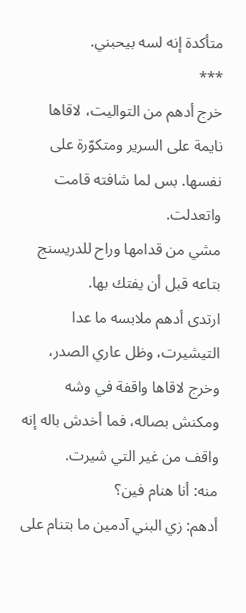متأكدة إنه لسه بيحبني.
***
خرج أدهم من التواليت، لاقاها نايمة على السرير ومتكوّرة على نفسها. بس لما شافته قامت واتعدلت.
مشي من قدامها وراح للدريسنج بتاعه قبل أن يفتك بها.
ارتدى أدهم ملابسه ما عدا التيشيرت، وظل عاري الصدر، وخرج لاقاها واقفة في وشه ومكنش بصاله، فما أخدش باله إنه واقف من غير التي شيرت.
منه: أنا هنام فين؟
أدهم: زي البني آدمين ما بتنام على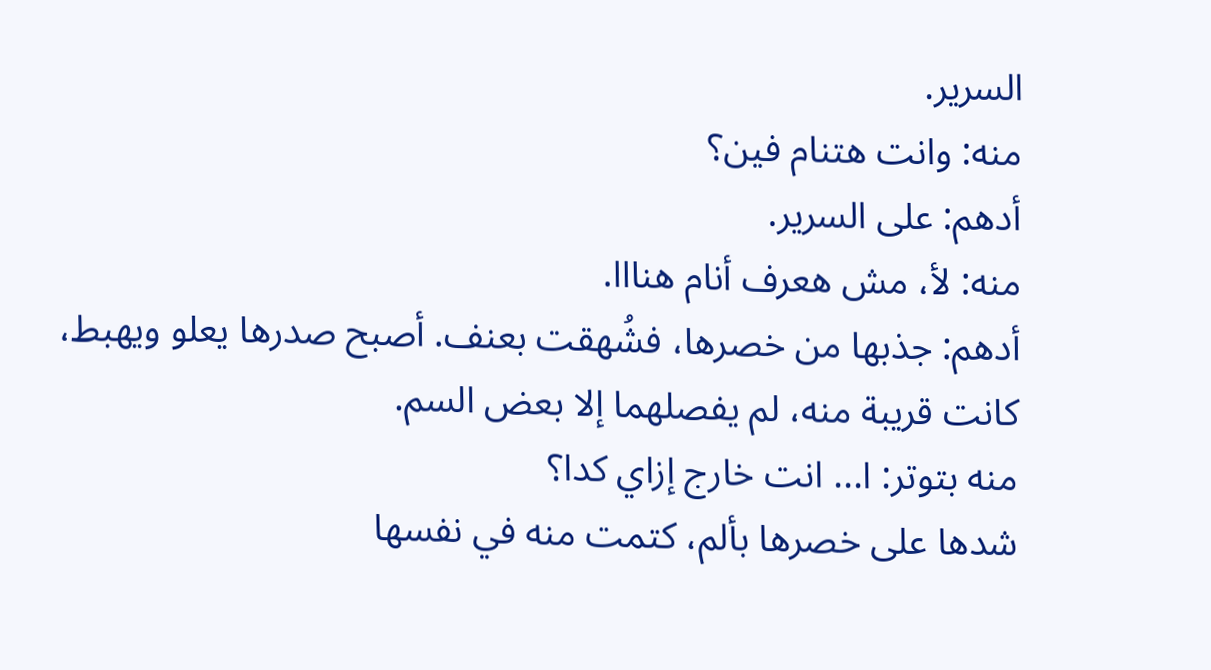السرير.
منه: وانت هتنام فين؟
أدهم: على السرير.
منه: لأ، مش هعرف أنام هنااا.
أدهم: جذبها من خصرها، فشُهقت بعنف. أصبح صدرها يعلو ويهبط، كانت قريبة منه، لم يفصلهما إلا بعض السم.
منه بتوتر: ا... انت خارج إزاي كدا؟
شدها على خصرها بألم، كتمت منه في نفسها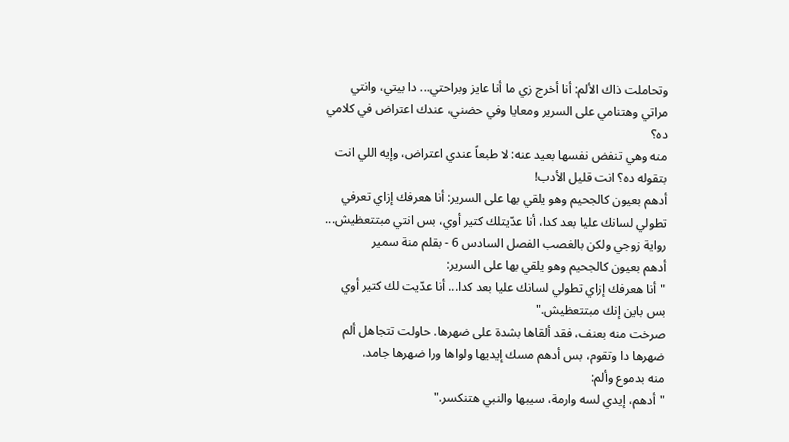وتحاملت ذاك الألم: أنا أخرج زي ما أنا عايز وبراحتي... دا بيتي، وانتي مراتي وهتنامي على السرير ومعايا وفي حضني، عندك اعتراض في كلامي ده؟
منه وهي تنفض نفسها بعيد عنه: لا طبعاً عندي اعتراض، وإيه اللي انت بتقوله ده؟ انت قليل الأدب!
أدهم بعيون كالجحيم وهو يلقي بها على السرير: أنا هعرفك إزاي تعرفي تطولي لسانك عليا بعد كدا، أنا عدّيتلك كتير أوي، بس انتي مبتتعظيش...
رواية زوجي ولكن بالغصب الفصل السادس 6 - بقلم منة سمير
أدهم بعيون كالجحيم وهو يلقي بها على السرير:
"أنا هعرفك إزاي تطولي لسانك عليا بعد كدا... أنا عدّيت لك كتير أوي بس باين إنك مبتتعظيش."
صرخت منه بعنف، فقد ألقاها بشدة على ضهرها. حاولت تتجاهل ألم ضهرها دا وتقوم، بس أدهم مسك إيديها ولواها ورا ضهرها جامد.
منه بدموع وألم:
"أدهم، إيدي لسه وارمة، سيبها والنبي هتنكسر."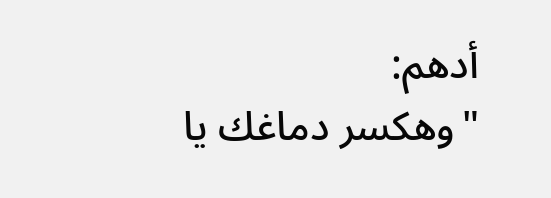أدهم:
"وهكسر دماغك يا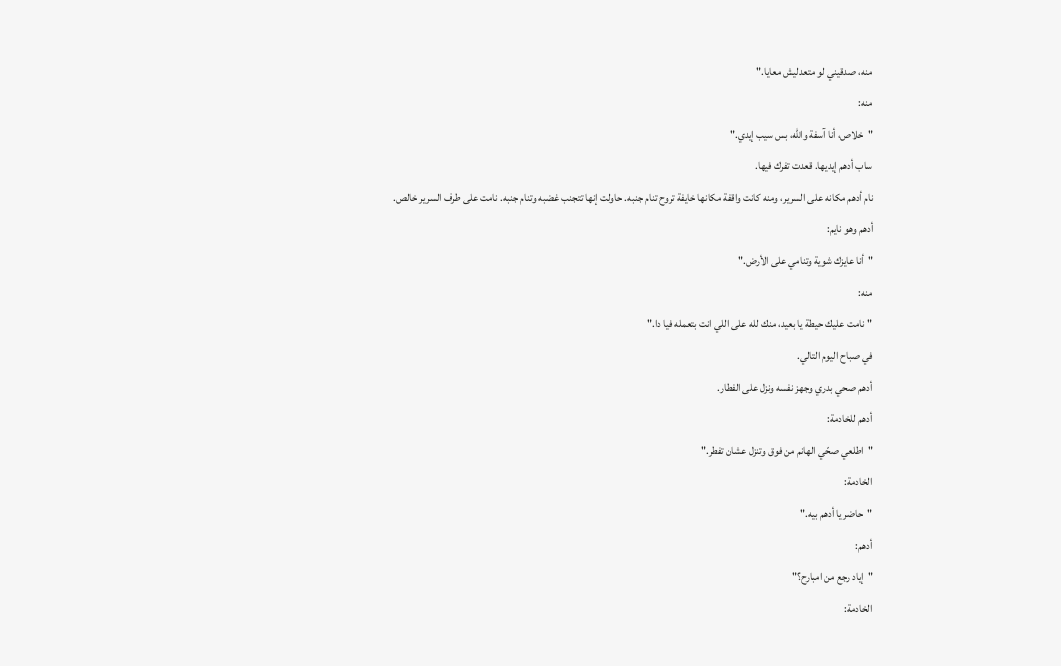منه، صدقيني لو متعدليش معايا."
منه:
"خلاص، أنا آسفة والله، بس سيب إيدي."
ساب أدهم إيديها. قعدت تفرك فيها.
نام أدهم مكانه على السرير، ومنه كانت واقفة مكانها خايفة تروح تنام جنبه. حاولت إنها تتجنب غضبه وتنام جنبه. نامت على طرف السرير خالص.
أدهم وهو نايم:
"أنا عايزك شوية وتنامي على الأرض."
منه:
"نامت عليك حيطة يا بعيد، منك لله على اللي انت بتعمله فيا دا."
في صباح اليوم التالي.
أدهم صحي بدري وجهز نفسه ونزل على الفطار.
أدهم للخادمة:
"اطلعي صحّي الهانم من فوق وتنزل عشان تفطر."
الخادمة:
"حاضر يا أدهم بيه."
أدهم:
"إياد رجع من امبارح؟"
الخادمة: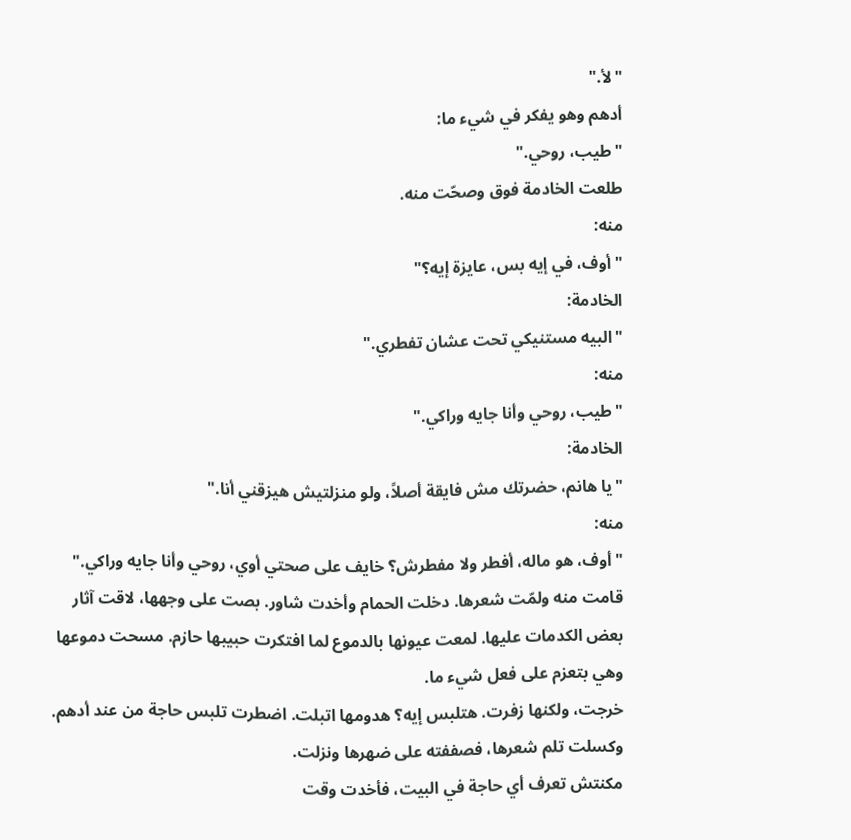"لأ."
أدهم وهو يفكر في شيء ما:
"طيب، روحي."
طلعت الخادمة فوق وصحّت منه.
منه:
"أوف، في إيه بس، عايزة إيه؟"
الخادمة:
"البيه مستنيكي تحت عشان تفطري."
منه:
"طيب، روحي وأنا جايه وراكي."
الخادمة:
"يا هانم، حضرتك مش فايقة أصلاً، ولو منزلتيش هيزقني أنا."
منه:
"أوف، هو ماله، أفطر ولا مفطرش؟ خايف على صحتي أوي، روحي وأنا جايه وراكي."
قامت منه ولمّت شعرها. دخلت الحمام وأخدت شاور. بصت على وجهها، لاقت آثار بعض الكدمات عليها. لمعت عيونها بالدموع لما افتكرت حبيبها حازم. مسحت دموعها وهي بتعزم على فعل شيء ما.
خرجت، ولكنها زفرت. هتلبس إيه؟ هدومها اتبلت. اضطرت تلبس حاجة من عند أدهم. وكسلت تلم شعرها، فصففته على ضهرها ونزلت.
مكنتش تعرف أي حاجة في البيت، فأخدت وقت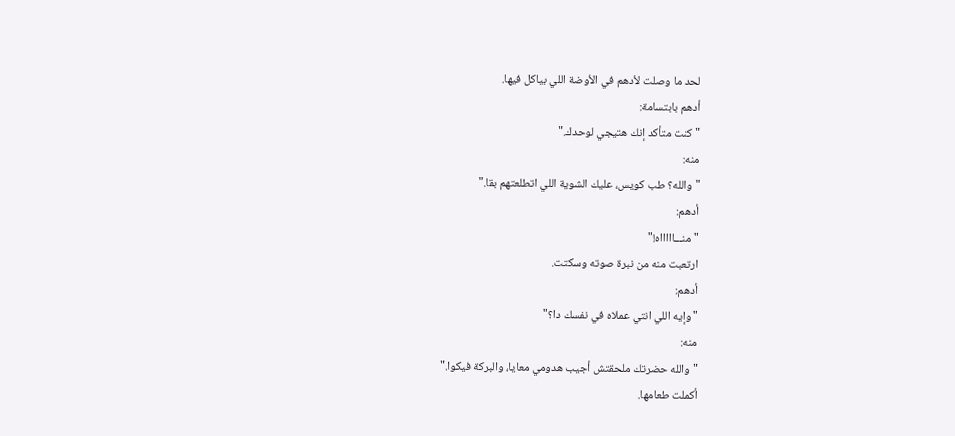لحد ما وصلت لأدهم في الأوضة اللي بياكل فيها.
أدهم بابتسامة:
"كنت متأكد إنك هتيجي لوحدك."
منه:
"والله؟ طب كويس، عليك الشوية اللي اتطلعتهم بقا."
أدهم:
"منـــاااااه!"
ارتعبت منه من نبرة صوته وسكتت.
أدهم:
"وإيه اللي انتي عملاه في نفسك دا؟"
منه:
"والله حضرتك ملحقتش أجيب هدومي معايا، والبركة فيكوا."
أكملت طعامها.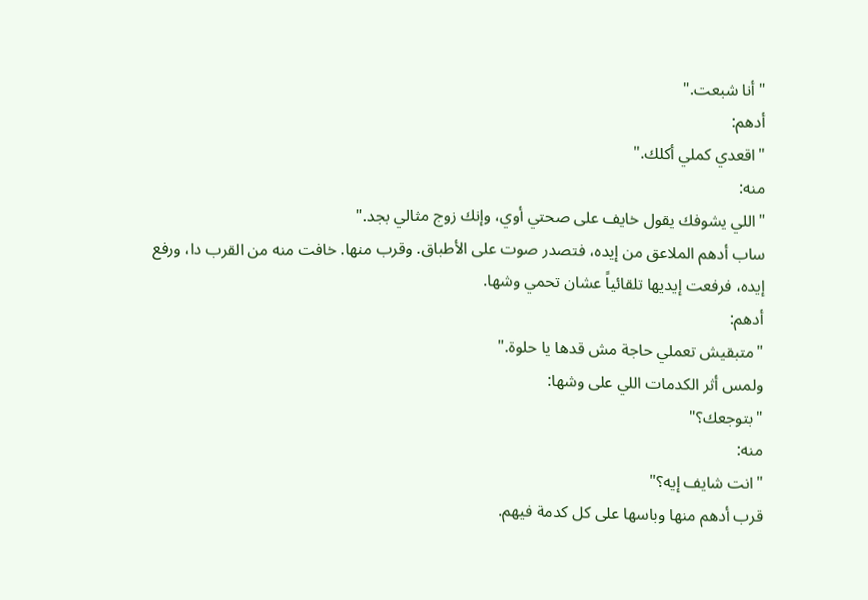"أنا شبعت."
أدهم:
"اقعدي كملي أكلك."
منه:
"اللي يشوفك يقول خايف على صحتي أوي، وإنك زوج مثالي بجد."
ساب أدهم الملاعق من إيده، فتصدر صوت على الأطباق. وقرب منها. خافت منه من القرب دا، ورفع إيده، فرفعت إيديها تلقائياً عشان تحمي وشها.
أدهم:
"متبقيش تعملي حاجة مش قدها يا حلوة."
ولمس أثر الكدمات اللي على وشها:
"بتوجعك؟"
منه:
"انت شايف إيه؟"
قرب أدهم منها وباسها على كل كدمة فيهم.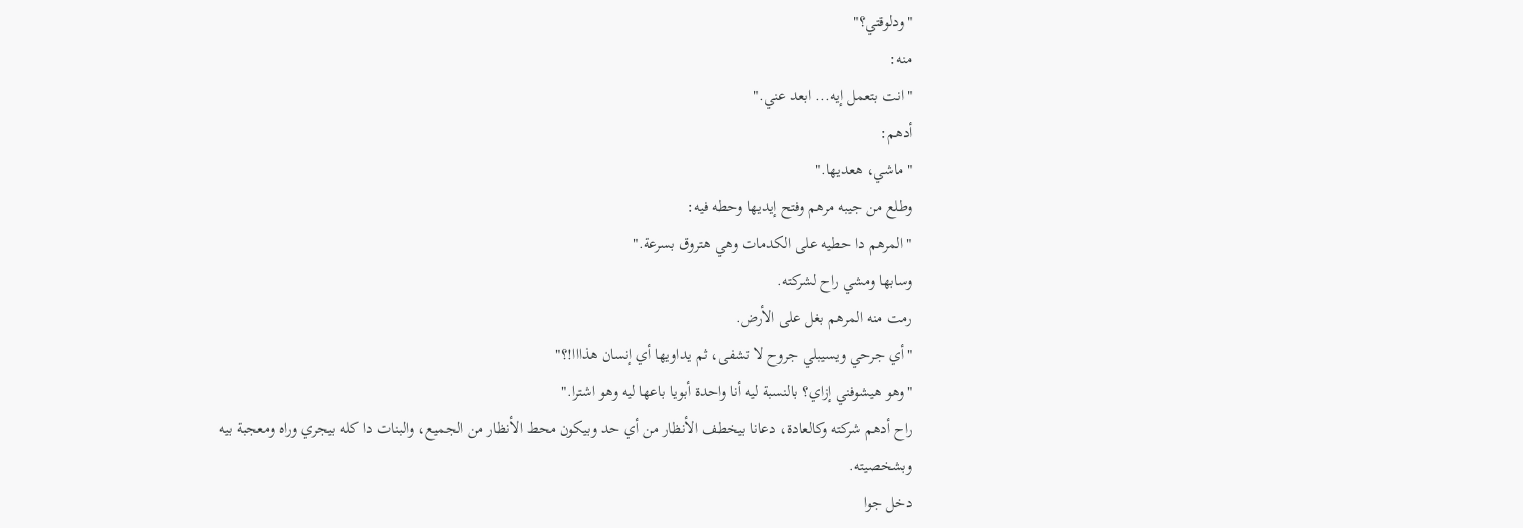"ودلوقتي؟"
منه:
"انت بتعمل إيه... ابعد عني."
أدهم:
"ماشي، هعديها."
وطلع من جيبه مرهم وفتح إيديها وحطه فيه:
"المرهم دا حطيه على الكدمات وهي هتروق بسرعة."
وسابها ومشي راح لشركته.
رمت منه المرهم بغل على الأرض.
"أي جرحي ويسيبلي جروح لا تشفى، ثم يداويها أي إنسان هذااا!؟"
"وهو هيشوفني إزاي؟ بالنسبة ليه أنا واحدة أبويا باعها ليه وهو اشترا."
راح أدهم شركته وكالعادة، دعانا بيخطف الأنظار من أي حد وبيكون محط الأنظار من الجميع، والبنات دا كله بيجري وراه ومعجبة بيه وبشخصيته.
دخل جوا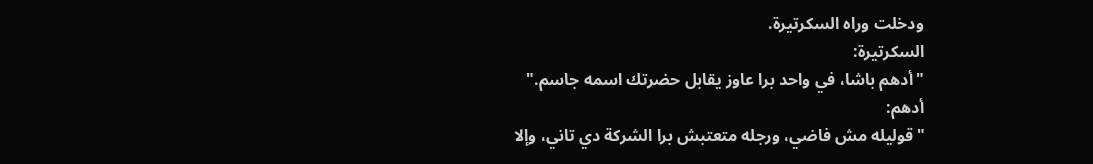ودخلت وراه السكرتيرة.
السكرتيرة:
"أدهم باشا، في واحد برا عاوز يقابل حضرتك اسمه جاسم."
أدهم:
"قوليله مش فاضي، ورجله متعتبش برا الشركة دي تاني، وإلا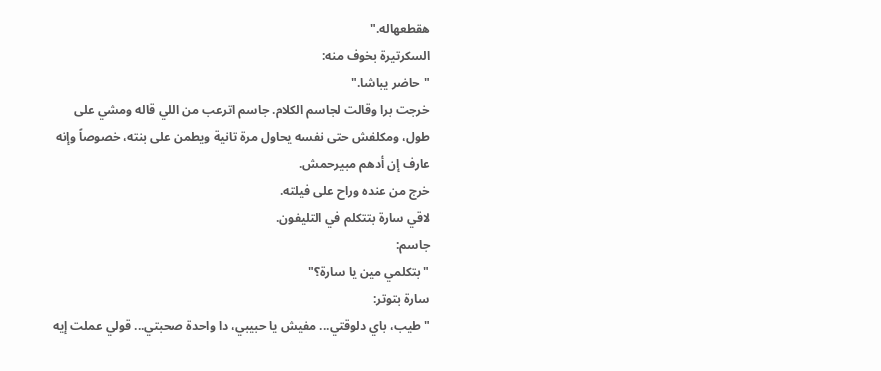هقطعهاله."
السكرتيرة بخوف منه:
"حاضر يباشا."
خرجت برا وقالت لجاسم الكلام. جاسم اترعب من اللي قاله ومشي على طول، ومكلفش حتى نفسه يحاول مرة تانية ويطمن على بنته، خصوصاً وإنه عارف إن أدهم مبيرحمش.
خرج من عنده وراح على فيلته.
لاقي سارة بتتكلم في التليفون.
جاسم:
"بتكلمي مين يا سارة؟"
سارة بتوتر:
"طيب، باي دلوقتي... مفيش يا حبيبي، دا واحدة صحبتي... قولي عملت إيه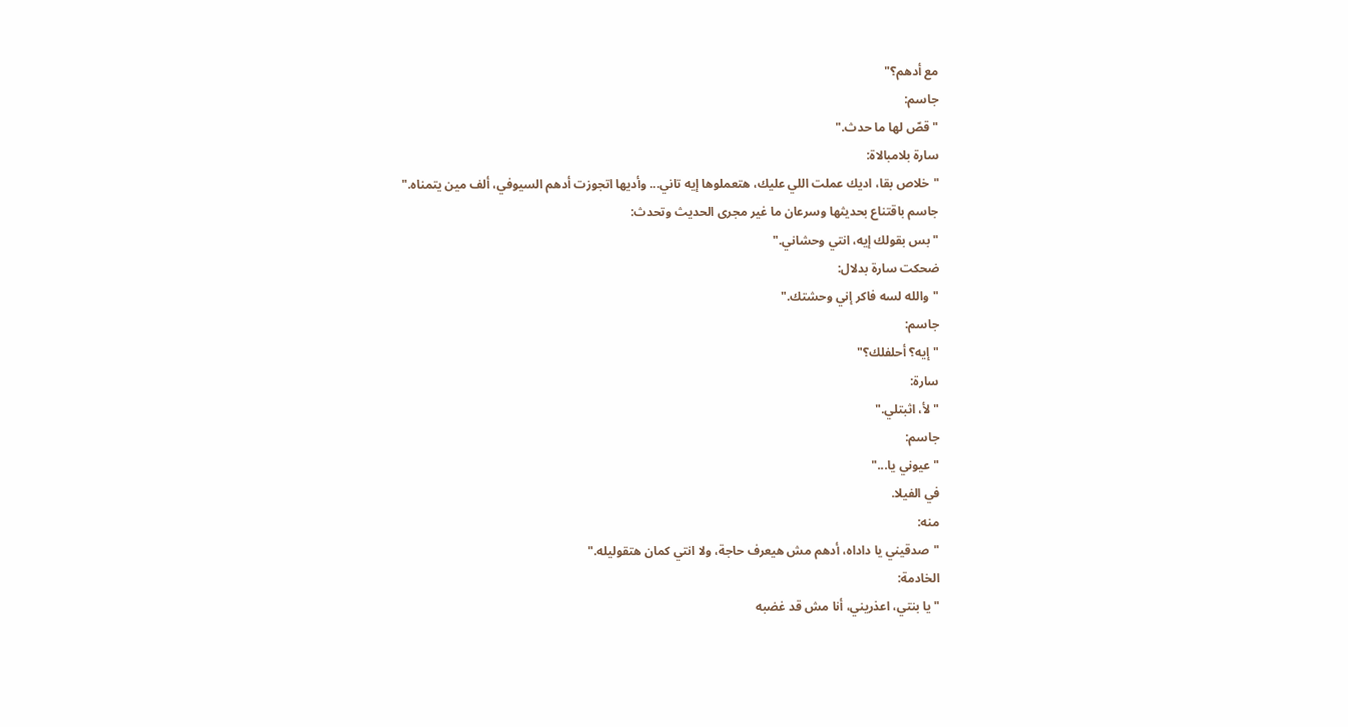مع أدهم؟"
جاسم:
"قصّ لها ما حدث."
سارة بلامبالاة:
"خلاص بقا، اديك عملت اللي عليك، هتعملوها إيه تاني... وأديها اتجوزت أدهم السيوفي، ألف مين يتمناه."
جاسم باقتناع بحديثها وسرعان ما غير مجرى الحديث وتحدث:
"بس بقولك إيه، انتي وحشاني."
ضحكت سارة بدلال:
"والله لسه فاكر إني وحشتك."
جاسم:
"إيه؟ أحلفلك؟"
سارة:
"لأ، اثبتلي."
جاسم:
"عيوني يا..."
في الفيلا.
منه:
"صدقيني يا داداه، أدهم مش هيعرف حاجة، ولا انتي كمان هتقوليله."
الخادمة:
"يا بنتي، اعذريني، أنا مش قد غضبه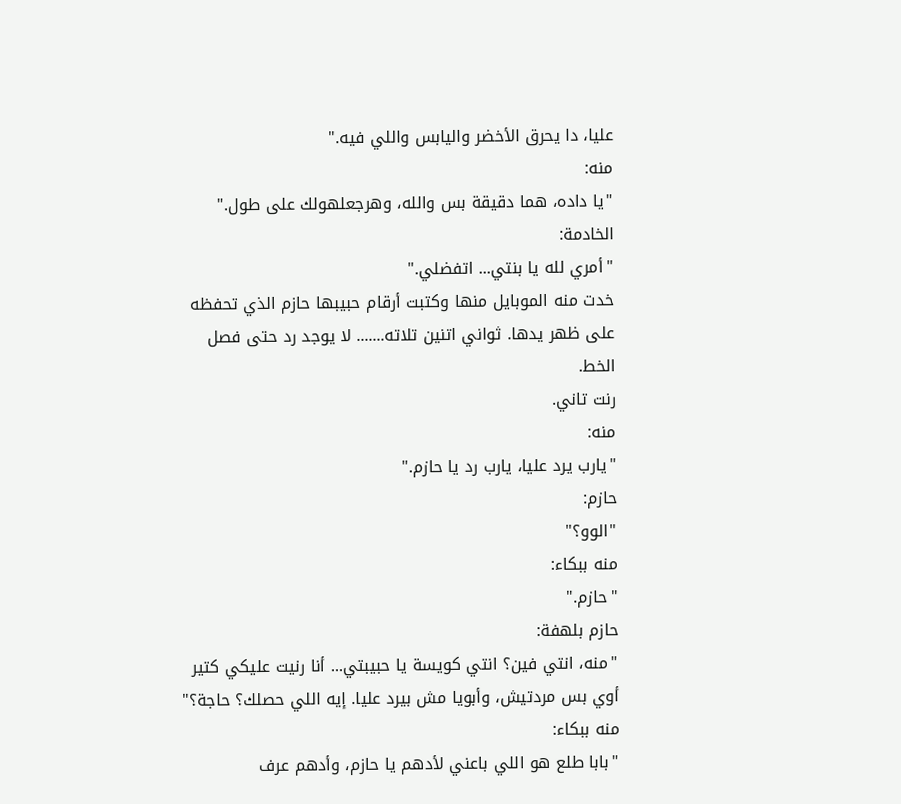عليا، دا يحرق الأخضر واليابس واللي فيه."
منه:
"يا داده، هما دقيقة بس والله، وهرجعلهولك على طول."
الخادمة:
"أمري لله يا بنتي... اتفضلي."
خدت منه الموبايل منها وكتبت أرقام حبيبها حازم الذي تحفظه على ظهر يدها. ثواني اتنين تلاته....... لا يوجد رد حتى فصل الخط.
رنت تاني.
منه:
"يارب يرد عليا، يارب رد يا حازم."
حازم:
"الوو؟"
منه ببكاء:
"حازم."
حازم بلهفة:
"منه، انتي فين؟ انتي كويسة يا حبيبتي... أنا رنيت عليكي كتير أوي بس مردتيش، وأبويا مش بيرد عليا. إيه اللي حصلك؟ حاجة؟"
منه ببكاء:
"بابا طلع هو اللي باعني لأدهم يا حازم، وأدهم عرف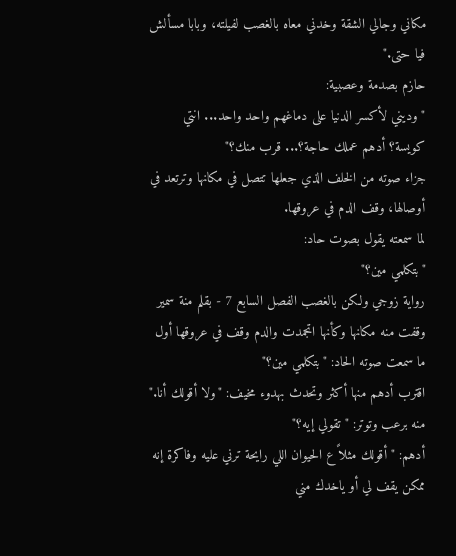مكاني وجالي الشقة وخدني معاه بالغصب لفيلته، وبابا مسألش فيا حتى."
حازم بصدمة وعصبية:
"وديني لأكسر الدنيا على دماغهم واحد واحد... انتي كويسة؟ أدهم عملك حاجة؟... قرب منك؟"
جزاء صوته من الخلف الذي جعلها تتصل في مكانها وترتعد في أوصالها، وقف الدم في عروقها.
لما سمعته يقول بصوت حاد:
"بتكلمي مين؟"
رواية زوجي ولكن بالغصب الفصل السابع 7 - بقلم منة سمير
وقفت منه مكانها وكأنها اتجمدت والدم وقف في عروقها أول ما سمعت صوته الحاد: "بتكلمي مين؟"
اقترب أدهم منها أكثر وتحدث بهدوء مخيف: "ولا أقولك أنا."
منه برعب وتوتر: "تقولي إيه؟"
أدهم: "أقولك مثلاً ع الحيوان اللي رايحة ترني عليه وفاكرة إنه ممكن يقف لي أو ياخدك مني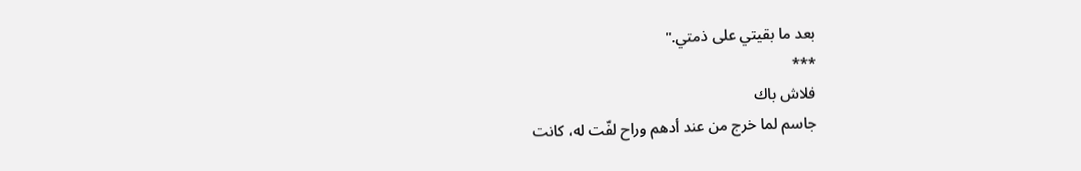بعد ما بقيتي على ذمتي."
***
فلاش باك
جاسم لما خرج من عند أدهم وراح لفّت له، كانت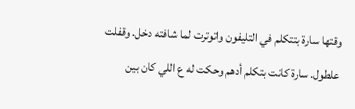وقتها سارة بتتكلم في التليفون واتوترت لما شافته دخل. وقفلت علطول. سارة كانت بتكلم أدهم وحكت له ع اللي كان بين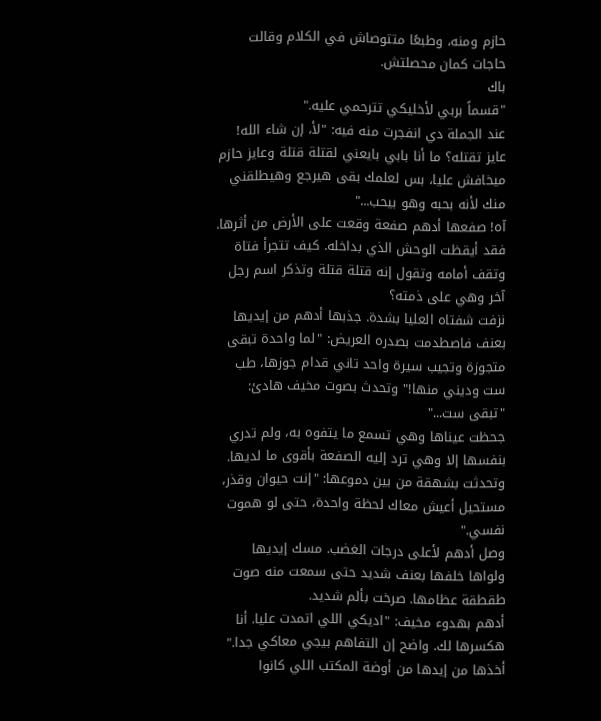حازم ومنه، وطبعًا متتوصاش في الكلام وقالت حاجات كمان محصلتش.
باك
"قسماً بربي لأخليكي تترحمي عليه."
عند الجملة دي انفجرت منه فيه: "لأ، إن شاء الله! عايز تقتله؟ ما أنا بابي بايعني لقتلة قتلة وعايز حازم ميخافش عليا، بس لعلمك بقى هيرجع وهيطلقني منك لأنه بحبه وهو بيحب..."
آه! صفعها أدهم صفعة وقعت على الأرض من أثرها. فقد أيقظت الوحش الذي بداخله. كيف تتجرأ فتاة وتقف أمامه وتقول إنه قتلة قتلة وتذكر اسم رجل آخر وهي على ذمته؟
نزفت شفتاه العليا بشدة. جذبها أدهم من إيديها بعنف فاصطدمت بصدره العريض: "لما واحدة تبقى متجوزة وتجيب سيرة واحد تاني قدام جوزها، طب ست وديني منها!" وتحدث بصوت مخيف هادئ: "تبقى ست..."
جحظت عيناها وهي تسمع ما يتفوه به، ولم تدري بنفسها إلا وهي ترد إليه الصفعة بأقوى ما لديها.
وتحدثت بشهقة من بين دموعها: "إنت حيوان وقذر، مستحيل أعيش معاك لحظة واحدة، حتى لو هموت نفسي."
وصل أدهم لأعلى درجات الغضب. مسك إيديها ولواها خلفها بعنف شديد حتى سمعت منه صوت طقطقة عظامها. صرخت بألم شديد.
أدهم بهدوء مخيف: "اديكي اللي اتمدت عليا. أنا هكسرها لك. واضح إن التفاهم بيجي معاكي جدا."
أخذها من إيدها من أوضة المكتب اللي كانوا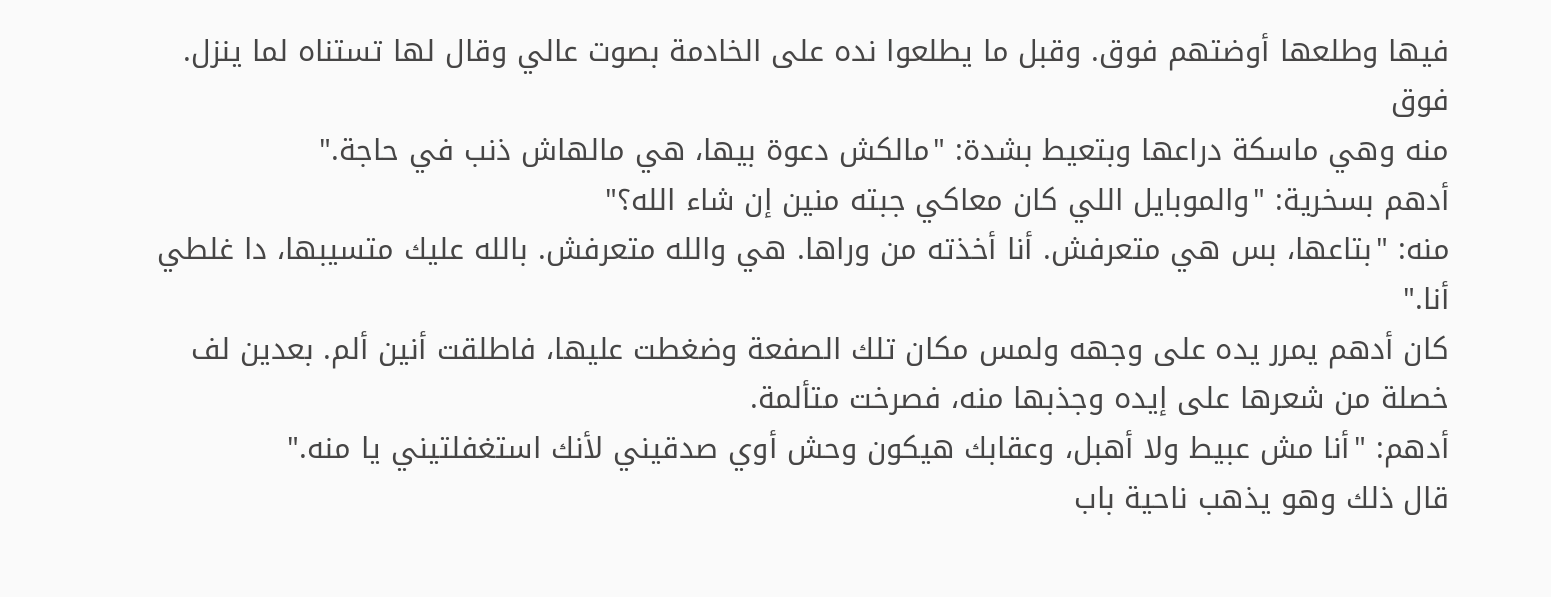فيها وطلعها أوضتهم فوق. وقبل ما يطلعوا نده على الخادمة بصوت عالي وقال لها تستناه لما ينزل.
فوق
منه وهي ماسكة دراعها وبتعيط بشدة: "مالكش دعوة بيها، هي مالهاش ذنب في حاجة."
أدهم بسخرية: "والموبايل اللي كان معاكي جبته منين إن شاء الله؟"
منه: "بتاعها، بس هي متعرفش. أنا أخذته من وراها. هي والله متعرفش. بالله عليك متسيبها، دا غلطي أنا."
كان أدهم يمرر يده على وجهه ولمس مكان تلك الصفعة وضغطت عليها، فاطلقت أنين ألم. بعدين لف خصلة من شعرها على إيده وجذبها منه، فصرخت متألمة.
أدهم: "أنا مش عبيط ولا أهبل، وعقابك هيكون وحش أوي صدقيني لأنك استغفلتيني يا منه."
قال ذلك وهو يذهب ناحية باب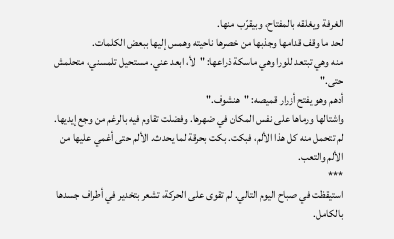الغرفة ويغلقه بالمفتاح، وبيقرّب منها.
لحد ما وقف قدامها وجذبها من خصرها ناحيته وهمس إليها ببعض الكلمات.
منه وهي تبتعد للورا وهي ماسكة ذراعها: "لأ، ابعد عني. مستحيل تلمسني، متحلمش حتى."
أدهم وهو يفتح أزرار قميصه: "هنشوف."
واشتالها ورماها على نفس المكان في ضهرها. وفضلت تقاوم فيه بالرغم من وجع إيديها.
لم تتحمل منه كل هذا الألم، فبكت. بكت بحرقة لما يحدث. الألم حتى أغمي عليها من الألم والتعب.
***
استيقظت في صباح اليوم التالي. لم تقوى على الحركة، تشعر بتخدير في أطراف جسدها بالكامل.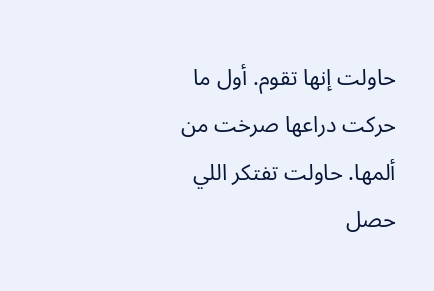حاولت إنها تقوم. أول ما حركت دراعها صرخت من ألمها. حاولت تفتكر اللي حصل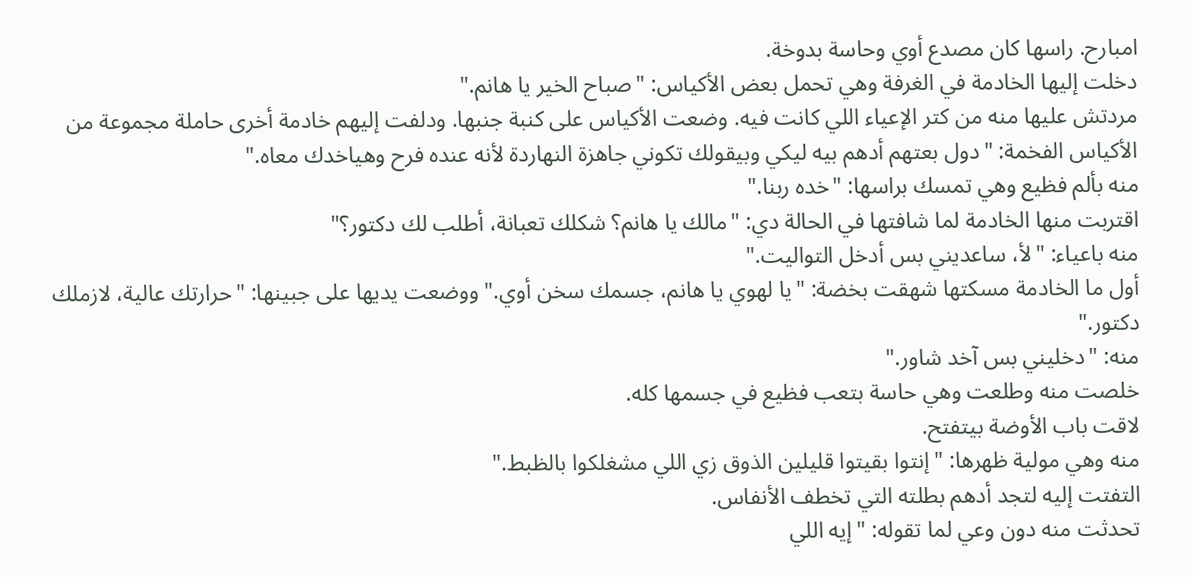امبارح. راسها كان مصدع أوي وحاسة بدوخة.
دخلت إليها الخادمة في الغرفة وهي تحمل بعض الأكياس: "صباح الخير يا هانم."
مردتش عليها منه من كتر الإعياء اللي كانت فيه. وضعت الأكياس على كنبة جنبها. ودلفت إليهم خادمة أخرى حاملة مجموعة من الأكياس الفخمة: "دول بعتهم أدهم بيه ليكي وبيقولك تكوني جاهزة النهاردة لأنه عنده فرح وهياخدك معاه."
منه بألم فظيع وهي تمسك براسها: "خده ربنا."
اقتربت منها الخادمة لما شافتها في الحالة دي: "مالك يا هانم؟ شكلك تعبانة، أطلب لك دكتور؟"
منه باعياء: "لأ، ساعديني بس أدخل التواليت."
أول ما الخادمة مسكتها شهقت بخضة: "يا لهوي يا هانم، جسمك سخن أوي." ووضعت يديها على جبينها: "حرارتك عالية، لازملك دكتور."
منه: "دخليني بس آخد شاور."
خلصت منه وطلعت وهي حاسة بتعب فظيع في جسمها كله.
لاقت باب الأوضة بيتفتح.
منه وهي مولية ظهرها: "إنتوا بقيتوا قليلين الذوق زي اللي مشغلكوا بالظبط."
التفتت إليه لتجد أدهم بطلته التي تخطف الأنفاس.
تحدثت منه دون وعي لما تقوله: "إيه اللي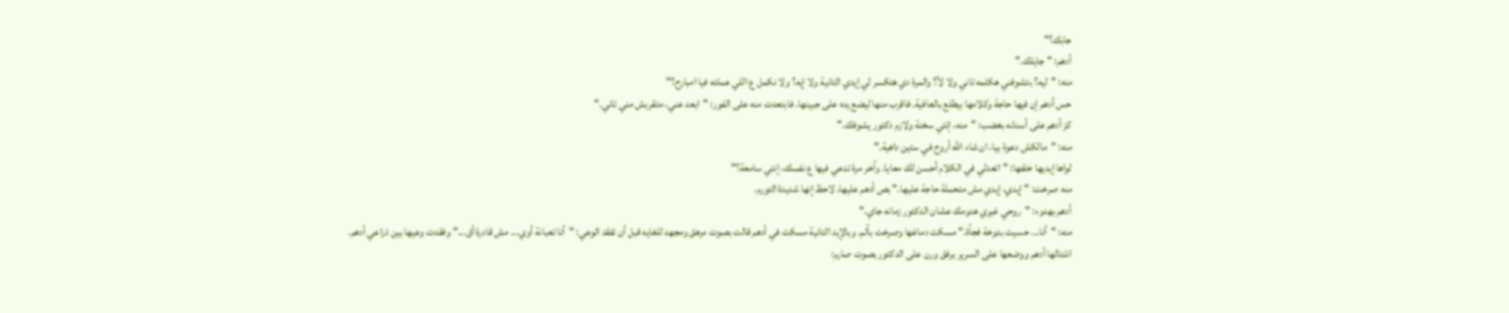جابك؟"
أدهم: "جايلك."
منه: "ليه؟ بتشوفني هكلمه تاني ولا لأ؟ والمرة دي هتكسر لي إيدي التانية ولا إيه؟ ولا نكمل ع اللي عملته فيا امبارح؟"
حس أدهم إن فيها حاجة وكلامها بيطلع بالعافية. فاقرب منها ليضع يده على جبينها. فابتعدت منه على الفور: "ابعد عني، متقربش مني تاني."
كز أدهم على أسنانه بغضب: "منه، إنتي سخنة ولازم دكتور يشوفك."
منه: "مالكش دعوة بيا، ان شاء الله أروح في ستين داهية."
لواها إيديها خلفها: "اتعدلي في الكلام أحسن لك معايا. وآخر مرة تدعي فيها ع نفسك، إنتي سامعة؟"
منه صرخت: "إيدي، إيدي مش متحملة حاجة عليها." بص أدهم عليها، لاحظ إنها شديدة التورم.
أدهم بهدوء: "روحي غيري هدومك عشان الدكتور زمانه جاي."
منه: "أنا... حسيت بدوخة فجأة." مسكت دماغها وصرخت بألم. وبالإيد التانية مسكت في أدهم قالت بصوت مرهق ومجهد للغايه قبل أن تفقد الوعي: "أنا تعبانة أوي... مش قادرة أق..." وفقدت وعيها بين ذراعي أدهم.
اشتالها أدهم ووضعها على السرير برفق ورن على الدكتور بصوت صارم: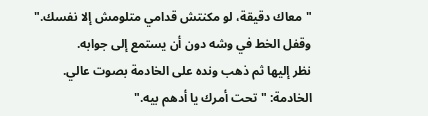"معاك دقيقة، لو مكنتش قدامي متلومش إلا نفسك."
وقفل الخط في وشه دون أن يستمع إلى جوابه.
نظر إليها ثم ذهب ونده على الخادمة بصوت عالي.
الخادمة: "تحت أمرك يا أدهم بيه."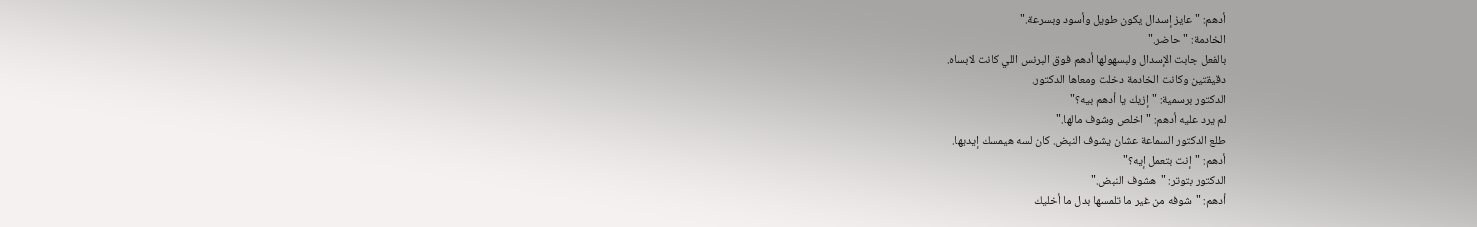أدهم: "عايز إسدال يكون طويل وأسود وبسرعة."
الخادمة: "حاضر."
بالفعل جابت الإسدال ولبسهولها أدهم فوق البرنس اللي كانت لابساه.
دقيقتين وكانت الخادمة دخلت ومعاها الدكتور.
الدكتور برسمية: "إزيك يا أدهم بيه؟"
لم يرد عليه أدهم: "اخلص وشوف مالها."
طلع الدكتور السماعة عشان يشوف النبض. كان لسه هيمسك إيديها.
أدهم: "إنت بتعمل إيه؟"
الدكتور بتوتر: "هشوف النبض."
أدهم: "شوفه من غير ما تلمسها بدل ما أخليك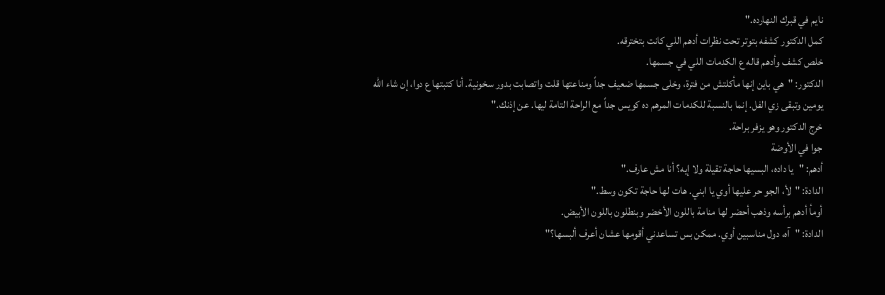نايم في قبرك النهارده."
كمل الدكتور كشفه بتوتر تحت نظرات أدهم اللي كانت بتخترقه.
خلص كشف وأدهم قاله ع الكدمات اللي في جسمها.
الدكتور: "هي باين إنها مأكلتش من فترة، وخلى جسمها ضعيف جداً ومناعتها قلت واتصابت بدور سخونية. أنا كتبتها ع دوا، إن شاء الله يومين وتبقى زي الفل. إنما بالنسبة للكدمات المرهم ده كويس جداً مع الراحة التامة ليها. عن إذنك."
خرج الدكتور وهو يزفر براحة.
جوا في الأوضة
أدهم: "يا داده، البسيها حاجة تقيلة ولا إيه؟ أنا مش عارف."
الدادة: "لأ، الجو حر عليها أوي يا ابني. هات لها حاجة تكون وسط."
أومأ أدهم برأسه وذهب أحضر لها منامة باللون الأخضر وبنطلون باللون الأبيض.
الدادة: "آه، دول مناسبين أوي. ممكن بس تساعدني أقومها عشان أعرف ألبسها؟"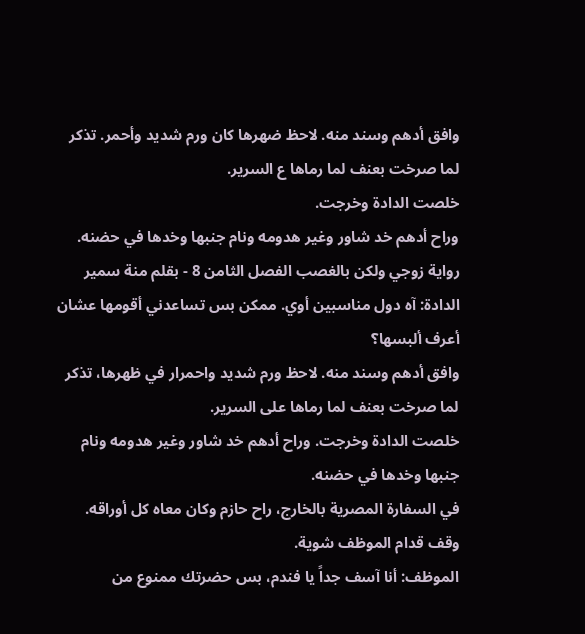وافق أدهم وسند منه. لاحظ ضهرها كان ورم شديد وأحمر. تذكر لما صرخت بعنف لما رماها ع السرير.
خلصت الدادة وخرجت.
وراح أدهم خد شاور وغير هدومه ونام جنبها وخدها في حضنه.
رواية زوجي ولكن بالغصب الفصل الثامن 8 - بقلم منة سمير
الدادة: آه دول مناسبين أوي. ممكن بس تساعدني أقومها عشان أعرف ألبسها؟
وافق أدهم وسند منه. لاحظ ورم شديد واحمرار في ظهرها، تذكر لما صرخت بعنف لما رماها على السرير.
خلصت الدادة وخرجت. وراح أدهم خد شاور وغير هدومه ونام جنبها وخدها في حضنه.
في السفارة المصرية بالخارج، راح حازم وكان معاه كل أوراقه. وقف قدام الموظف شوية.
الموظف: أنا آسف جداً يا فندم، بس حضرتك ممنوع من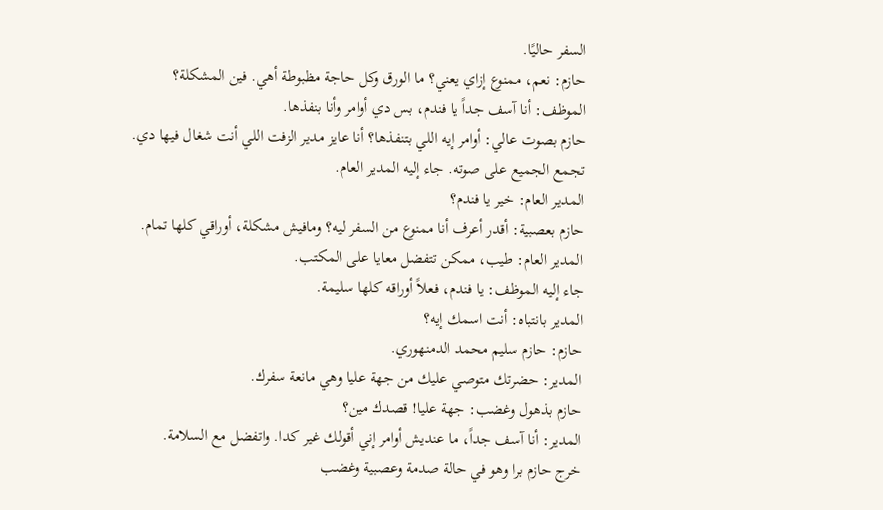السفر حاليًا.
حازم: نعم، ممنوع إزاي يعني؟ ما الورق وكل حاجة مظبوطة أهي. فين المشكلة؟
الموظف: أنا آسف جداً يا فندم، بس دي أوامر وأنا بنفذها.
حازم بصوت عالي: أوامر إيه اللي بتنفذها؟ أنا عايز مدير الزفت اللي أنت شغال فيها دي.
تجمع الجميع على صوته. جاء إليه المدير العام.
المدير العام: خير يا فندم؟
حازم بعصبية: أقدر أعرف أنا ممنوع من السفر ليه؟ ومافيش مشكلة، أوراقي كلها تمام.
المدير العام: طيب، ممكن تتفضل معايا على المكتب.
جاء إليه الموظف: يا فندم، فعلاً أوراقه كلها سليمة.
المدير بانتباه: أنت اسمك إيه؟
حازم: حازم سليم محمد الدمنهوري.
المدير: حضرتك متوصي عليك من جهة عليا وهي مانعة سفرك.
حازم بذهول وغضب: جهة عليا! قصدك مين؟
المدير: أنا آسف جداً، ما عنديش أوامر إني أقولك غير كدا. واتفضل مع السلامة.
خرج حازم برا وهو في حالة صدمة وعصبية وغضب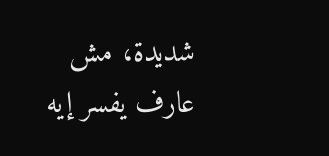شديدة، مش عارف يفسر إيه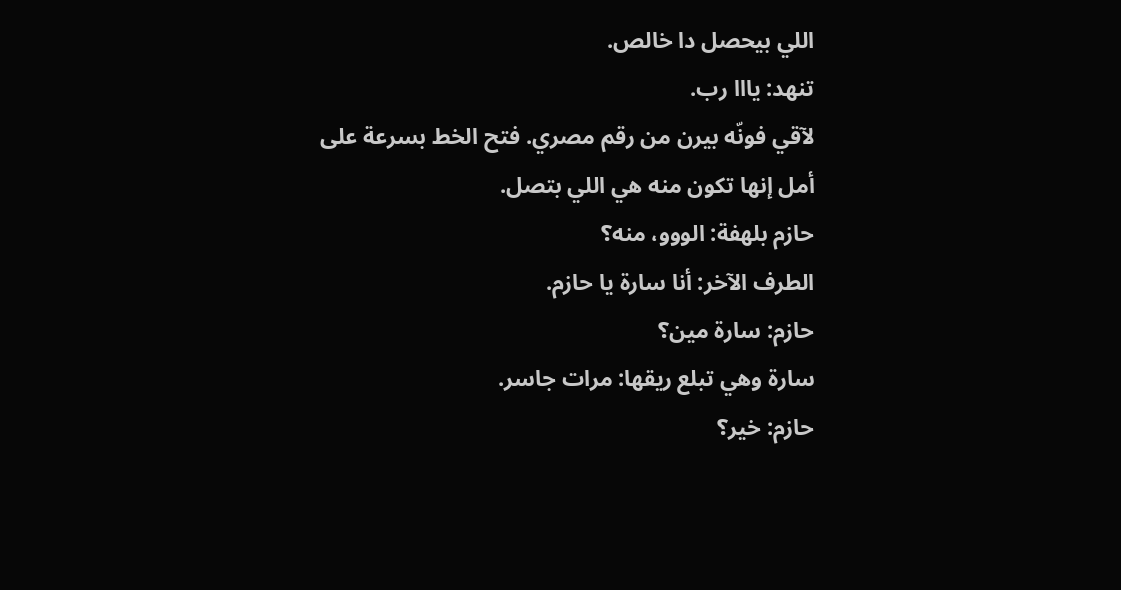اللي بيحصل دا خالص.
تنهد: يااا رب.
لآقي فونّه بيرن من رقم مصري. فتح الخط بسرعة على أمل إنها تكون منه هي اللي بتصل.
حازم بلهفة: الووو، منه؟
الطرف الآخر: أنا سارة يا حازم.
حازم: سارة مين؟
سارة وهي تبلع ريقها: مرات جاسر.
حازم: خير؟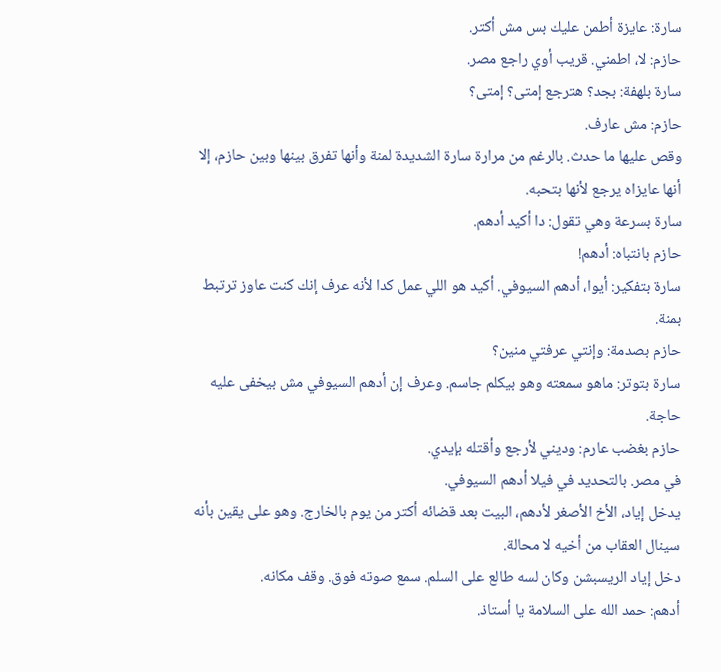سارة: عايزة أطمن عليك بس مش أكتر.
حازم: لا، اطمني. قريب أوي راجع مصر.
سارة بلهفة: بجد؟ هترجع إمتى؟ إمتى؟
حازم: مش عارف.
وقص عليها ما حدث. بالرغم من مرارة سارة الشديدة لمنة وأنها تفرق بينها وبين حازم، إلا أنها عايزاه يرجع لأنها بتحبه.
سارة بسرعة وهي تقول: دا أكيد أدهم.
حازم بانتباه: أدهم!
سارة بتفكير: أيوا، أدهم السيوفي. أكيد هو اللي عمل كدا لأنه عرف إنك كنت عاوز ترتبط بمنة.
حازم بصدمة: وإنتي عرفتي منين؟
سارة بتوتر: ماهو سمعته وهو بيكلم جاسم. وعرف إن أدهم السيوفي مش بيخفى عليه حاجة.
حازم بغضب عارم: وديني لأرجع وأقتله بإيدي.
في مصر. بالتحديد في فيلا أدهم السيوفي.
يدخل إياد، الأخ الأصغر لأدهم، البيت بعد قضائه أكتر من يوم بالخارج. وهو على يقين بأنه سينال العقاب من أخيه لا محالة.
دخل إياد الريسبشن وكان لسه طالع على السلم. سمع صوته فوق. وقف مكانه.
أدهم: حمد الله على السلامة يا أستاذ.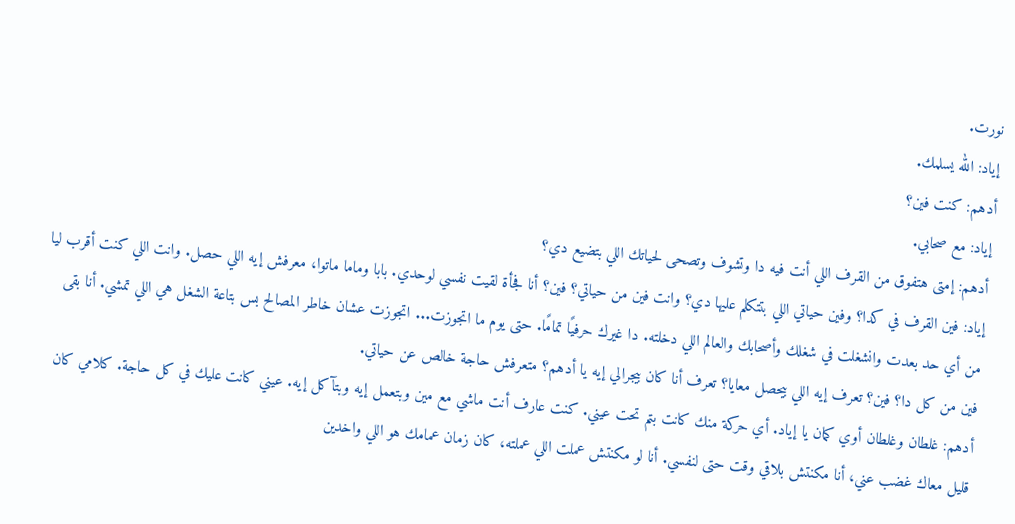نورت.
إياد: الله يسلمك.
أدهم: كنت فين؟
إياد: مع صحابي.
أدهم: إمتى هتفوق من القرف اللي أنت فيه دا وتشوف وتصحى لحياتك اللي بتضيع دي؟
إياد: فين القرف في كدا؟ وفين حياتي اللي بتتكلم عليها دي؟ وانت فين من حياتي؟ فين؟ أنا فجأة لقيت نفسي لوحدي. بابا وماما ماتوا، معرفش إيه اللي حصل. وانت اللي كنت أقرب ليا من أي حد بعدت وانشغلت في شغلك وأصحابك والعالم اللي دخلته. دا غيرك حرفيًا تمامًا. حتى يوم ما اتجوزت... اتجوزت عشان خاطر المصالح بس بتاعة الشغل هي اللي تمشي. أنا بقى فين من كل دا؟ فين؟ تعرف إيه اللي بيحصل معايا؟ تعرف أنا كان بيجرالي إيه يا أدهم؟ متعرفش حاجة خالص عن حياتي.
أدهم: غلطان وغلطان أوي كمان يا إياد. أي حركة منك كانت بتم تحت عيني. كنت عارف أنت ماشي مع مين وبتعمل إيه وبتآكل إيه. عيني كانت عليك في كل حاجة. كلامي كان قليل معاك غضب عني، أنا مكنتش بلاقي وقت حتى لنفسي. أنا لو مكنتش عملت اللي عملته، كان زمان عمامك هو اللي واخدين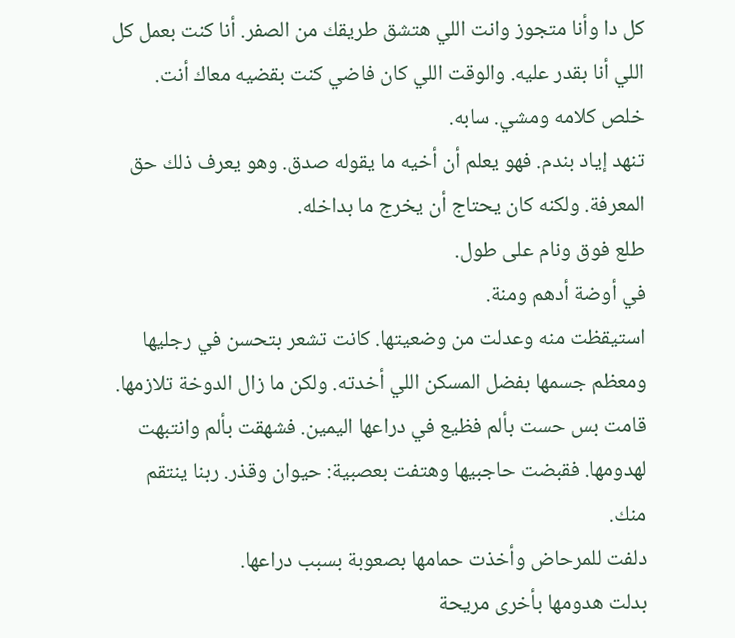كل دا وأنا متجوز وانت اللي هتشق طريقك من الصفر. أنا كنت بعمل كل اللي أنا بقدر عليه. والوقت اللي كان فاضي كنت بقضيه معاك أنت.
خلص كلامه ومشي. سابه.
تنهد إياد بندم. فهو يعلم أن أخيه ما يقوله صدق. وهو يعرف ذلك حق المعرفة. ولكنه كان يحتاج أن يخرج ما بداخله.
طلع فوق ونام على طول.
في أوضة أدهم ومنة.
استيقظت منه وعدلت من وضعيتها. كانت تشعر بتحسن في رجليها ومعظم جسمها بفضل المسكن اللي أخدته. ولكن ما زال الدوخة تلازمها.
قامت بس حست بألم فظيع في دراعها اليمين. فشهقت بألم وانتبهت لهدومها. فقبضت حاجبيها وهتفت بعصبية: حيوان وقذر. ربنا ينتقم منك.
دلفت للمرحاض وأخذت حمامها بصعوبة بسبب دراعها.
بدلت هدومها بأخرى مريحة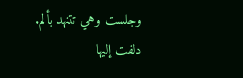وجلست وهي تتنهد بألم.
دلفت إليها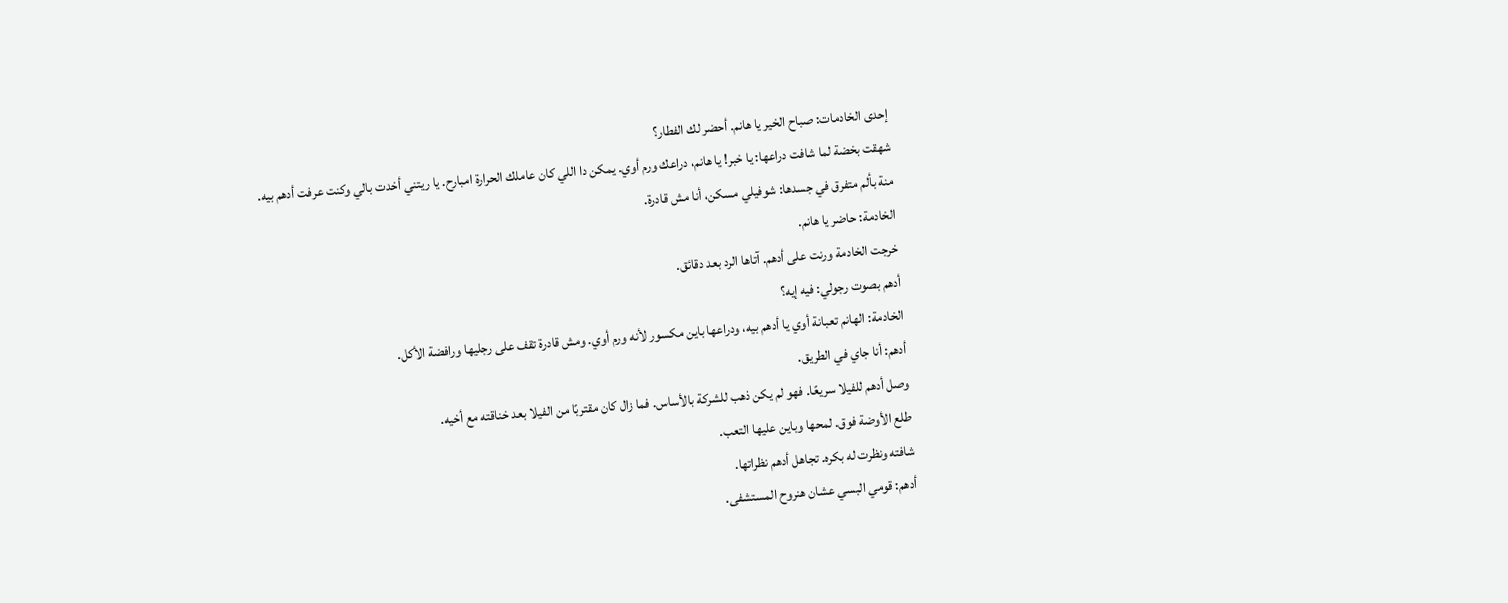إحدى الخادمات: صباح الخير يا هانم. أحضر لك الفطار؟
شهقت بخضة لما شافت دراعها: يا خبر! يا هانم، دراعك ورم أوي. يمكن دا اللي كان عاملك الحرارة امبارح. يا ريتني أخدت بالي وكنت عرفت أدهم بيه.
منة بألم متفرق في جسدها: شوفيلي مسكن، أنا مش قادرة.
الخادمة: حاضر يا هانم.
خرجت الخادمة ورنت على أدهم. آتاها الرد بعد دقائق.
أدهم بصوت رجولي: فيه إيه؟
الخادمة: الهانم تعبانة أوي يا أدهم بيه، ودراعها باين مكسور لأنه ورم أوي. ومش قادرة تقف على رجليها ورافضة الأكل.
أدهم: أنا جاي في الطريق.
وصل أدهم للفيلا سريعًا. فهو لم يكن ذهب للشركة بالأساس. فما زال كان مقتربًا من الفيلا بعد خناقته مع أخيه.
طلع الأوضة فوق. لمحها وباين عليها التعب.
شافته ونظرت له بكره. تجاهل أدهم نظراتها.
أدهم: قومي البسي عشان هنروح المستشفى.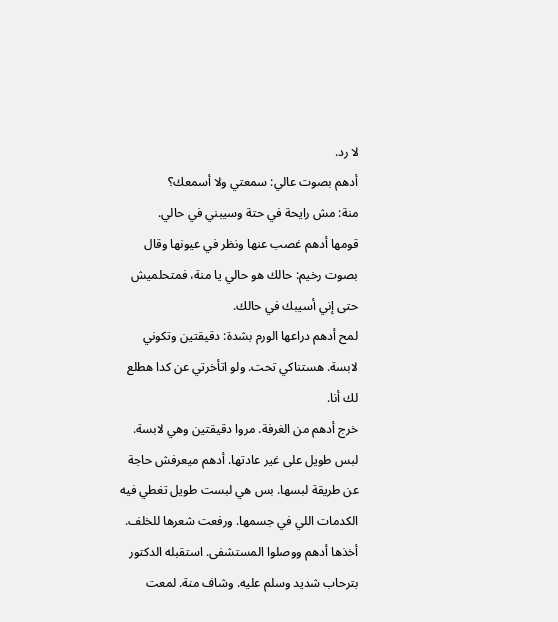لا رد.
أدهم بصوت عالي: سمعتي ولا أسمعك؟
منة: مش رايحة في حتة وسيبني في حالي.
قومها أدهم غصب عنها ونظر في عيونها وقال بصوت رخيم: حالك هو حالي يا منة، فمتحلميش حتى إني أسيبك في حالك.
لمح أدهم دراعها الورم بشدة: دقيقتين وتكوني لابسة. هستناكي تحت. ولو اتأخرتي عن كدا هطلع لك أنا.
خرج أدهم من الغرفة. مروا دقيقتين وهي لابسة. لبس طويل على غير عادتها. أدهم ميعرفش حاجة عن طريقة لبسها. بس هي لبست طويل تغطي فيه الكدمات اللي في جسمها. ورفعت شعرها للخلف.
أخذها أدهم ووصلوا المستشفى. استقبله الدكتور بترحاب شديد وسلم عليه. وشاف منة. لمعت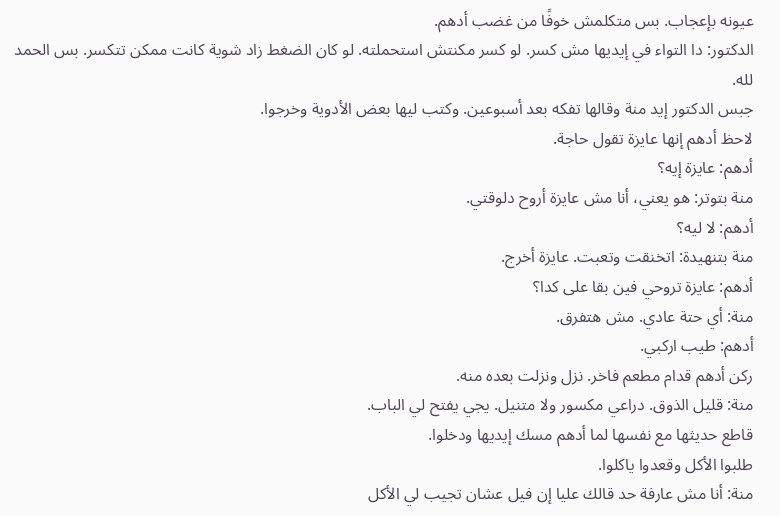عيونه بإعجاب. بس متكلمش خوفًا من غضب أدهم.
الدكتور: دا التواء في إيديها مش كسر. لو كسر مكنتش استحملته. لو كان الضغط زاد شوية كانت ممكن تتكسر. بس الحمد لله.
جبس الدكتور إيد منة وقالها تفكه بعد أسبوعين. وكتب ليها بعض الأدوية وخرجوا.
لاحظ أدهم إنها عايزة تقول حاجة.
أدهم: عايزة إيه؟
منة بتوتر: هو يعني، أنا مش عايزة أروح دلوقتي.
أدهم: لا ليه؟
منة بتنهيدة: اتخنقت وتعبت. عايزة أخرج.
أدهم: عايزة تروحي فين بقا على كدا؟
منة: أي حتة عادي. مش هتفرق.
أدهم: طيب اركبي.
ركن أدهم قدام مطعم فاخر. نزل ونزلت بعده منه.
منة: قليل الذوق. دراعي مكسور ولا متنيل. يجي يفتح لي الباب.
قاطع حديثها مع نفسها لما أدهم مسك إيديها ودخلوا.
طلبوا الأكل وقعدوا ياكلوا.
منة: أنا مش عارفة حد قالك عليا إن فيل عشان تجيب لي الأكل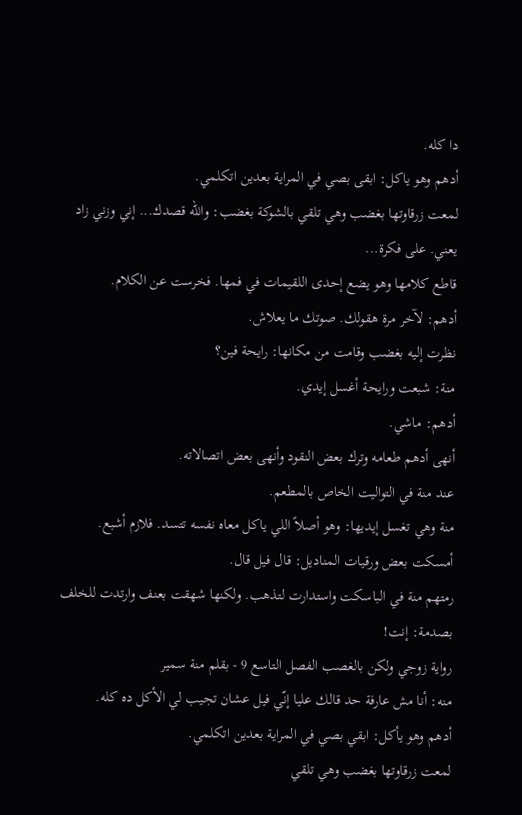دا كله.
أدهم وهو ياكل: ابقى بصي في المراية بعدين اتكلمي.
لمعت زرقاوتها بغضب وهي تلقي بالشوكة بغضب: والله قصدك... إني وزني زاد يعني. على فكرة...
قاطع كلامها وهو يضع إحدى اللقيمات في فمها. فخرست عن الكلام.
أدهم: لآخر مرة هقولك. صوتك ما يعلاش.
نظرت إليه بغضب وقامت من مكانها: رايحة فين؟
منة: شبعت ورايحة أغسل إيدي.
أدهم: ماشي.
أنهى أدهم طعامه وترك بعض النقود وأنهى بعض اتصالاته.
عند منة في التواليت الخاص بالمطعم.
منة وهي تغسل إيديها: وهو أصلاً اللي ياكل معاه نفسه تتسد. فلازم أشبع.
أمسكت بعض ورقيات المناديل: قال فيل قال.
رمتهم منة في الباسكت واستدارت لتذهب. ولكنها شهقت بعنف وارتدت للخلف بصدمة: إنت!
رواية زوجي ولكن بالغصب الفصل التاسع 9 - بقلم منة سمير
منه: أنا مش عارفة حد قالك عليا إنّي فيل عشان تجيب لي الأكل ده كله.
أدهم وهو يأكل: ابقي بصي في المراية بعدين اتكلمي.
لمعت زرقاوتها بغضب وهي تلقي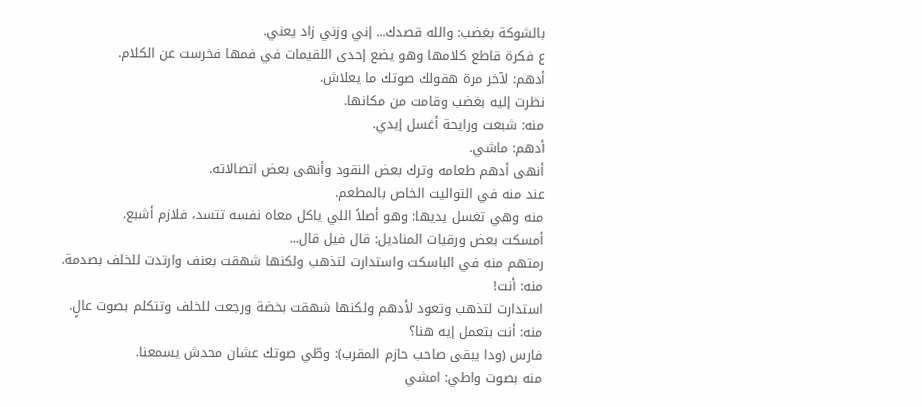بالشوكة بغضب: والله قصدك... إني وزني زاد يعني.
ع فكرة قاطع كلامها وهو يضع إحدى اللقيمات في فمها فخرست عن الكلام.
أدهم: لآخر مرة هقولك صوتك ما يعلاش.
نظرت إليه بغضب وقامت من مكانها.
منه: شبعت ورايحة أغسل إيدي.
أدهم: ماشي.
أنهى أدهم طعامه وترك بعض النقود وأنهى بعض اتصالاته.
عند منه في التواليت الخاص بالمطعم.
منه وهي تغسل يديها: وهو أصلاً اللي ياكل معاه نفسه تتسد، فلازم أشبع.
أمسكت بعض ورقيات المناديل: قال فيل قال...
رمتهم منه في الباسكت واستدارت لتذهب ولكنها شهقت بعنف وارتدت للخلف بصدمة.
منه: أنت!
استدارت لتذهب وتعود لأدهم ولكنها شهقت بخضة ورجعت للخلف وتتكلم بصوت عالٍ.
منه: أنت بتعمل إيه هنا؟
فارس (ودا يبقى صاحب حازم المقرب): وطّي صوتك عشان محدش يسمعنا.
منه بصوت واطي: امشي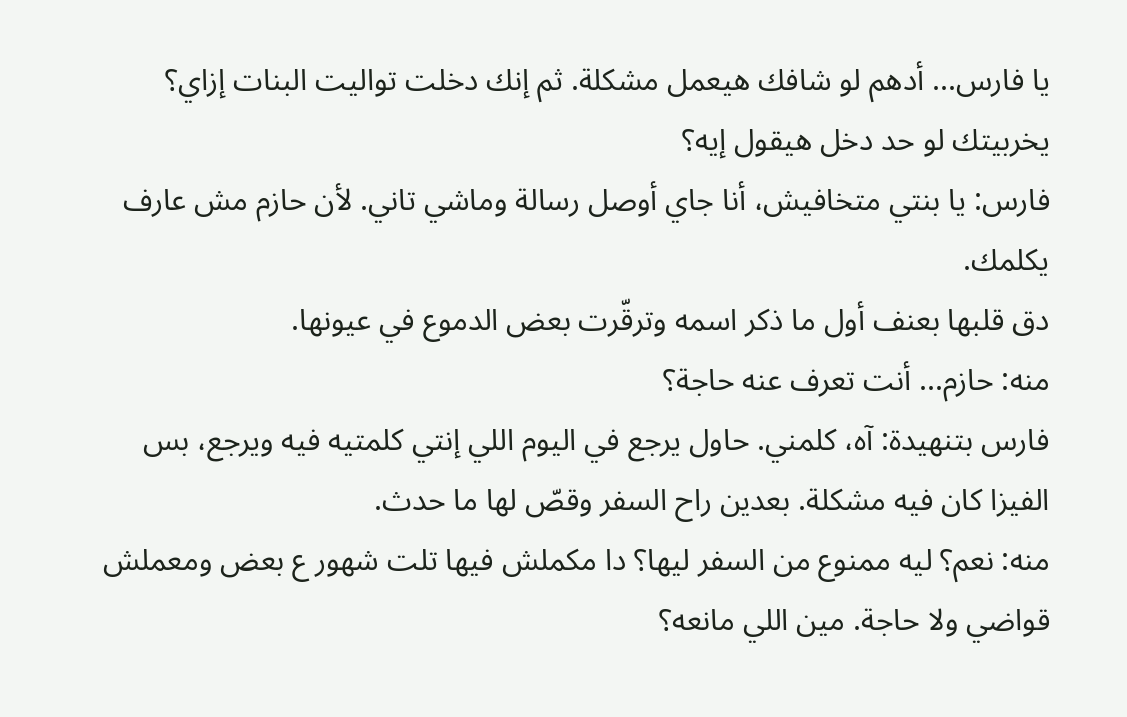يا فارس... أدهم لو شافك هيعمل مشكلة. ثم إنك دخلت تواليت البنات إزاي؟ يخربيتك لو حد دخل هيقول إيه؟
فارس: يا بنتي متخافيش، أنا جاي أوصل رسالة وماشي تاني. لأن حازم مش عارف يكلمك.
دق قلبها بعنف أول ما ذكر اسمه وترقّرت بعض الدموع في عيونها.
منه: حازم... أنت تعرف عنه حاجة؟
فارس بتنهيدة: آه، كلمني. حاول يرجع في اليوم اللي إنتي كلمتيه فيه ويرجع، بس الفيزا كان فيه مشكلة. بعدين راح السفر وقصّ لها ما حدث.
منه: نعم؟ ليه ممنوع من السفر ليها؟ دا مكملش فيها تلت شهور ع بعض ومعملش قواضي ولا حاجة. مين اللي مانعه؟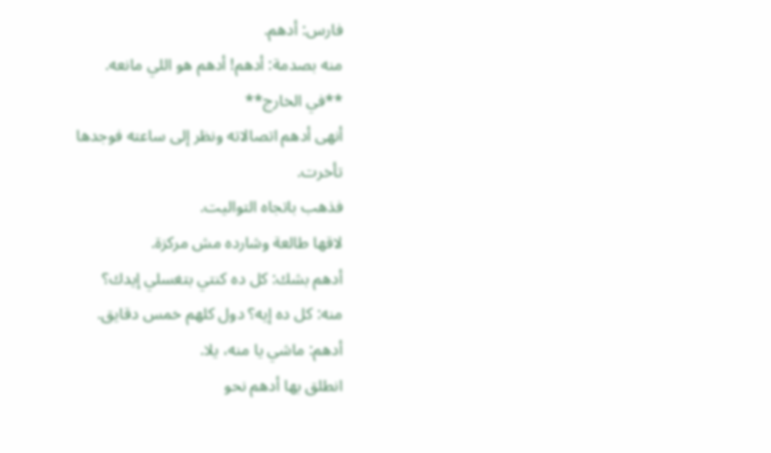فارس: أدهم.
منه بصدمة: أدهم! أدهم هو اللي مانعه.
**في الخارج**
أنهى أدهم اتصالاته ونظر إلى ساعته فوجدها تأخرت.
فذهب باتجاه التواليت.
لاقها طالعة وشارده مش مركزة.
أدهم بشك: كل ده كنتي بتغسلي إيدك؟
منه: كل ده إيه؟ دول كلهم خمس دقايق.
أدهم: ماشي يا منه، يلا.
انطلق بها أدهم نحو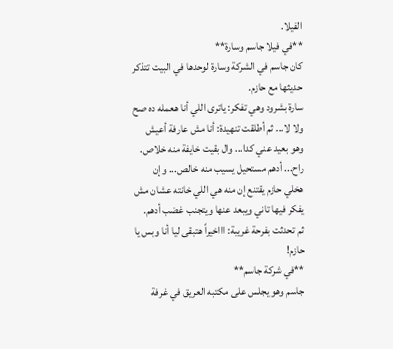الفيلا.
**في فيلا جاسم وسارة**
كان جاسم في الشركة وسارة لوحدها في البيت تتذكر حديثها مع حازم.
سارة بشرود وهي تفكر: ياترى اللي أنا هعمله ده صح ولا لا... ثم أطلقت تنهيدة: أنا مش عارفة أعيش وهو بعيد عني كدا... وال بقيت خايفة منه خلاص. راح... أدهم مستحيل يسيب منه خالص... وإن هخلي حازم يقتنع إن منه هي اللي خانته عشان مش يفكر فيها تاني ويبعد عنها ويتجنب غضب أدهم.
ثم تحدثت بفرحة غريبة: اااخيراً هتبقى ليا أنا وبس يا حازم!
**في شركة جاسم**
جاسم وهو يجلس على مكتبه العريق في غرفة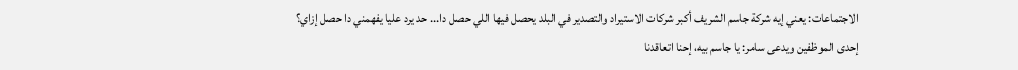الاجتماعات: يعني إيه شركة جاسم الشريف أكبر شركات الاستيراد والتصدير في البلد يحصل فيها اللي حصل دا... حد يرد عليا يفهمني دا حصل إزاي؟
إحدى الموظفين ويدعى سامر: يا جاسم بيه، إحنا اتعاقدنا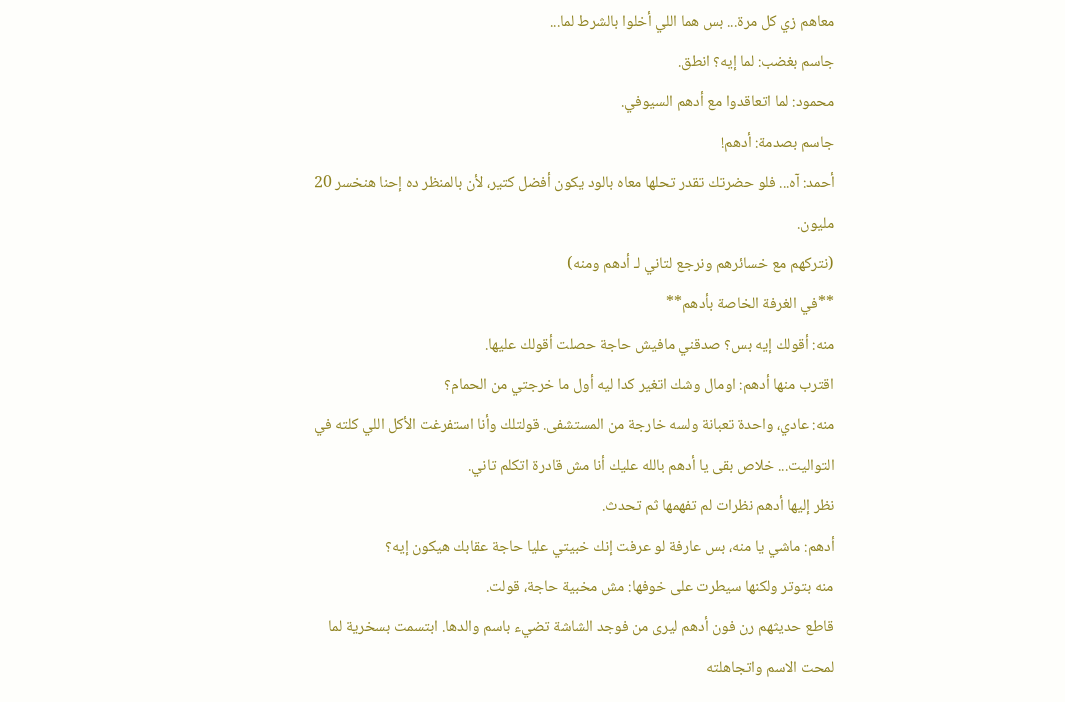معاهم زي كل مرة... بس هما اللي أخلوا بالشرط لما...
جاسم بغضب: لما إيه؟ انطق.
محمود: لما اتعاقدوا مع أدهم السيوفي.
جاسم بصدمة: أدهم!
أحمد: آه... فلو حضرتك تقدر تحلها معاه بالود يكون أفضل كتير، لأن بالمنظر ده إحنا هنخسر 20 مليون.
(نتركهم مع خسائرهم ونرجع لتاني لـ أدهم ومنه)
**في الغرفة الخاصة بأدهم**
منه: أقولك إيه بس؟ صدقني مافيش حاجة حصلت أقولك عليها.
اقترب منها أدهم: اومال وشك اتغير كدا ليه أول ما خرجتي من الحمام؟
منه: عادي، واحدة تعبانة ولسه خارجة من المستشفى. قولتلك وأنا استفرغت الأكل اللي كلته في التواليت... خلاص بقى يا أدهم بالله عليك أنا مش قادرة اتكلم تاني.
نظر إليها أدهم نظرات لم تفهمها ثم تحدث.
أدهم: ماشي يا منه، بس عارفة لو عرفت إنك خبيتي عليا حاجة عقابك هيكون إيه؟
منه بتوتر ولكنها سيطرت على خوفها: مش مخبية حاجة، قولت.
قاطع حديثهم رن فون أدهم ليرى من فوجد الشاشة تضيء باسم والدها. ابتسمت بسخرية لما لمحت الاسم واتجاهلته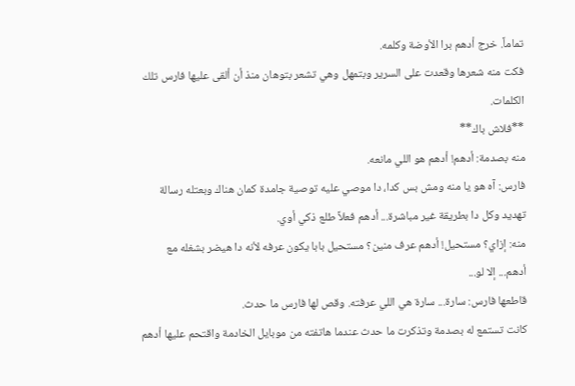تماماً. خرج أدهم برا الأوضة وكلمه.
فكت منه شعرها وقعدت على السرير وبتمهل وهي تشعر بتوهان منذ أن ألقى عليها فارس تلك الكلمات.
**فلاش باك**
منه بصدمة: أدهم! أدهم هو اللي مانعه.
فارس: آه هو يا منه ومش بس كدا، دا موصي عليه توصية جامدة كمان هناك وبعتله رسالة تهديد وكل دا بطريقة غير مباشرة... أدهم فعلاً طلع ذكي أوي.
منه: إزاي؟ مستحيل! أدهم عرف منين؟ مستحيل بابا يكون عرفه لأنه دا هيضر بشغله مع أدهم... إلا لو...
قاطعها فارس: سارة... سارة هي اللي عرفته. وقص لها فارس ما حدث.
كانت تستمع له بصدمة وتذكرت ما حدث عندما هاتفته من موبايل الخادمة واقتحم عليها أدهم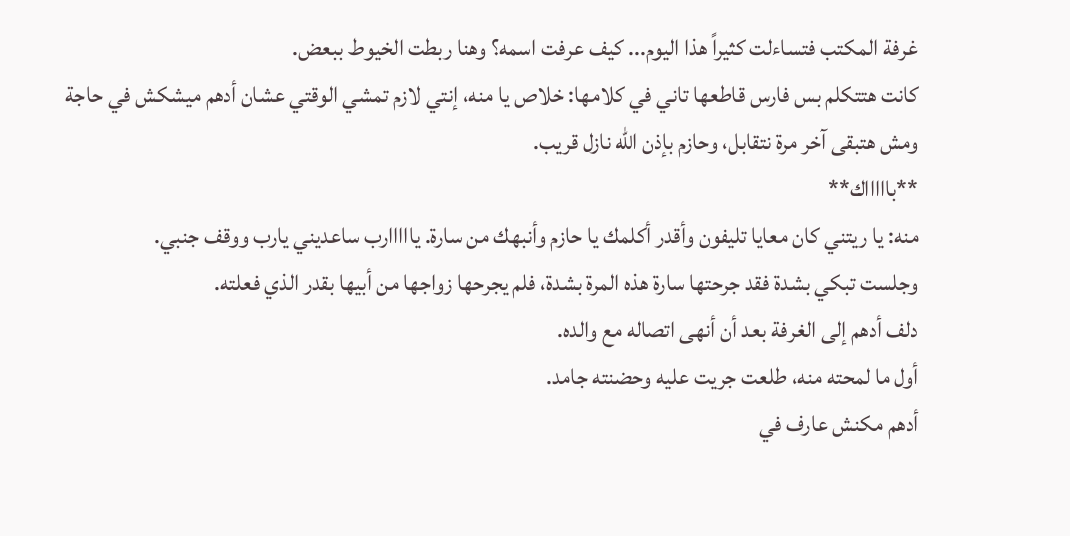غرفة المكتب فتساءلت كثيراً هذا اليوم... كيف عرفت اسمه؟ وهنا ربطت الخيوط ببعض.
كانت هتتكلم بس فارس قاطعها تاني في كلامها: خلاص يا منه، إنتي لازم تمشي الوقتي عشان أدهم ميشكش في حاجة ومش هتبقى آخر مرة نتقابل، وحازم بإذن الله نازل قريب.
**باااااك**
منه: يا ريتني كان معايا تليفون وأقدر أكلمك يا حازم وأنبهك من سارة. يااااارب ساعديني يارب ووقف جنبي.
وجلست تبكي بشدة فقد جرحتها سارة هذه المرة بشدة، فلم يجرحها زواجها من أبيها بقدر الذي فعلته.
دلف أدهم إلى الغرفة بعد أن أنهى اتصاله مع والده.
أول ما لمحته منه، طلعت جريت عليه وحضنته جامد.
أدهم مكنش عارف في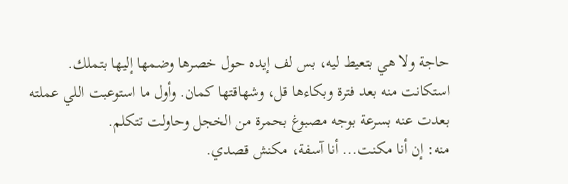حاجة ولا هي بتعيط ليه، بس لف إيده حول خصرها وضمها إليها بتملك.
استكانت منه بعد فترة وبكاءها قل، وشهاقتها كمان. وأول ما استوعبت اللي عملته بعدت عنه بسرعة بوجه مصبوغ بحمرة من الخجل وحاولت تتكلم.
منه: إن أنا مكنت... أنا آسفة، مكنش قصدي.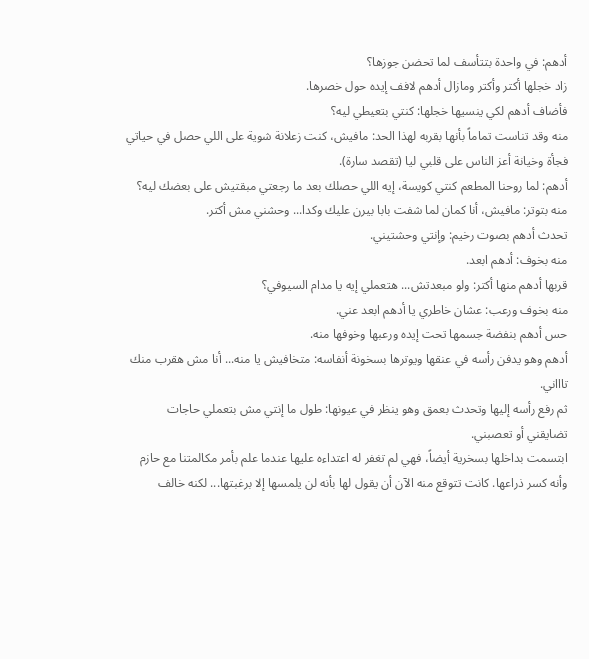أدهم: في واحدة بتتأسف لما تحضن جوزها؟
زاد خجلها أكتر وأكتر ومازال أدهم لافف إيده حول خصرها.
فأضاف أدهم لكي ينسيها خجلها: كنتي بتعيطي ليه؟
منه وقد تناست تماماً بأنها بقربه لهذا الحد: مافيش، كنت زعلانة شوية على اللي حصل في حياتي فجأة وخيانة أعز الناس على قلبي ليا (تقصد سارة).
أدهم: لما روحنا المطعم كنتي كويسة، إيه اللي حصلك بعد ما رجعتي مبقتيش على بعضك ليه؟
منه بتوتر: مافيش، أنا كمان لما شفت بابا بيرن عليك وكدا... وحشني مش أكتر.
تحدث أدهم بصوت رخيم: وإنتي وحشتيني.
منه بخوف: أدهم ابعد.
قربها أدهم منها أكتر: ولو مبعدتش... هتعملي إيه يا مدام السيوفي؟
منه بخوف ورعب: عشان خاطري يا أدهم ابعد عني.
حس أدهم بنفضة جسمها تحت إيده ورعبها وخوفها منه.
أدهم وهو يدفن رأسه في عنقها ويوترها بسخونة أنفاسه: متخافيش يا منه... أنا مش هقرب منك تاااني.
ثم رفع رأسه إليها وتحدث بعمق وهو ينظر في عيونها: طول ما إنتي مش بتعملي حاجات تضايقني أو تعصبني.
ابتسمت بداخلها بسخرية أيضاً، فهي لم تغفر له اعتداءه عليها عندما علم بأمر مكالمتنا مع حازم وأنه كسر ذراعها. كانت تتوقع منه الآن أن يقول لها بأنه لن يلمسها إلا برغبتها... لكنه خالف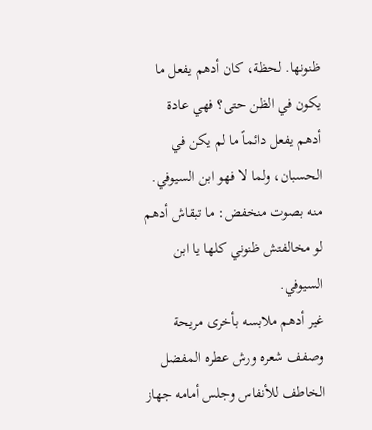ظنونها. لحظة، كان أدهم يفعل ما يكون في الظن حتى؟ فهي عادة أدهم يفعل دائماً ما لم يكن في الحسبان، ولما لا فهو ابن السيوفي.
منه بصوت منخفض: ما تبقاش أدهم لو مخالفتش ظنوني كلها يا ابن السيوفي.
غير أدهم ملابسه بأخرى مريحة وصفف شعره ورش عطره المفضل الخاطف للأنفاس وجلس أمامه جهاز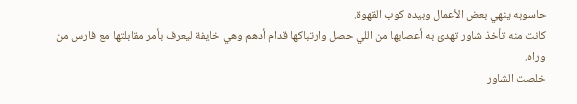حاسوبه ينهي بعض الأعمال وبيده كوب القهوة.
كانت منه تأخذ شاور تهدئ به أعصابها من اللي حصل وارتباكها قدام أدهم وهي خايفة ليعرف بأمر مقابلتها مع فارس من وراه.
خلصت الشاور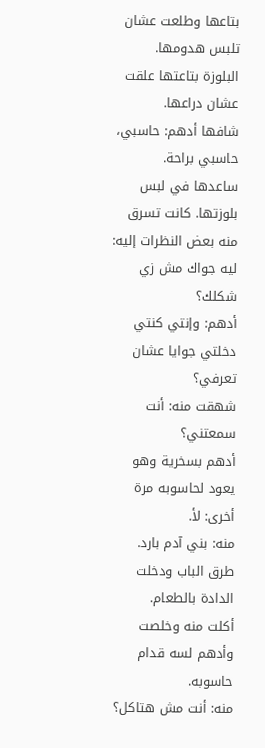بتاعها وطلعت عشان تلبس هدومها.
البلوزة بتاعتها علقت عشان دراعها.
شافها أدهم: حاسبي، حاسبي براحة.
ساعدها في لبس بلوزتها. كانت تسرق منه بعض النظرات إليه: ليه جواك مش زي شكلك؟
أدهم: وإنتي كنتي دخلتي جوايا عشان تعرفي؟
شهقت منه: أنت سمعتني؟
أدهم بسخرية وهو يعود لحاسوبه مرة أخرى: لأ.
منه: بني آدم بارد.
طرق الباب ودخلت الدادة بالطعام.
أكلت منه وخلصت وأدهم لسه قدام حاسوبه.
منه: أنت مش هتاكل؟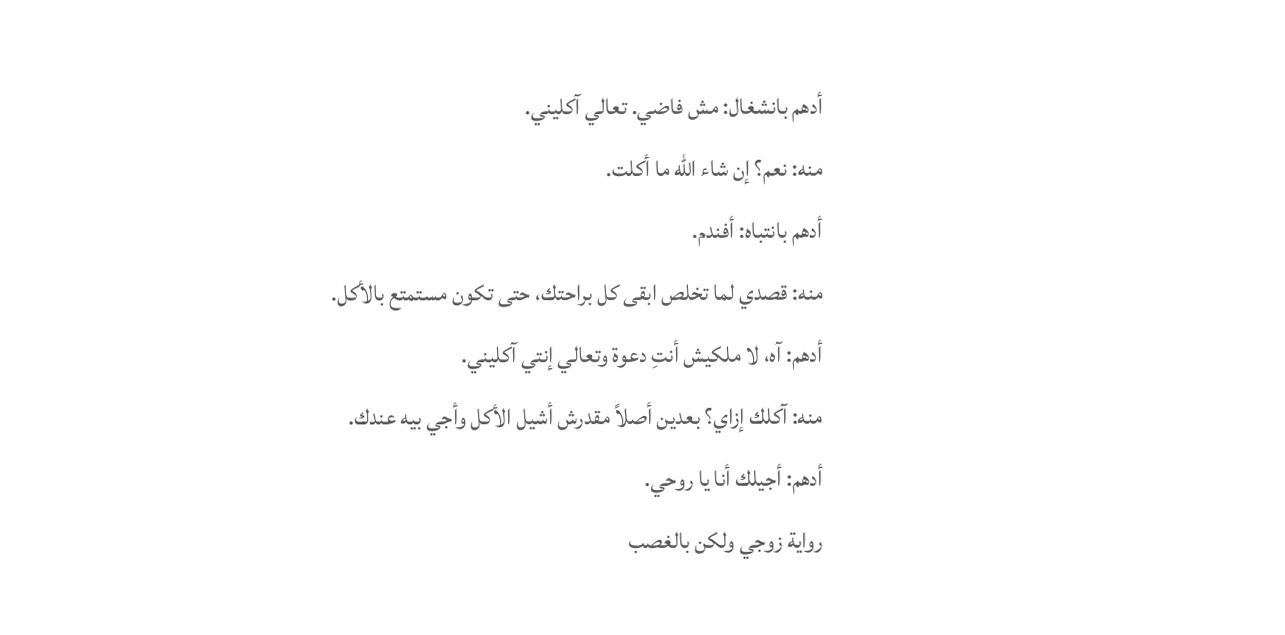أدهم بانشغال: مش فاضي. تعالي آكليني.
منه: نعم؟ إن شاء الله ما أكلت.
أدهم بانتباه: أفندم.
منه: قصدي لما تخلص ابقى كل براحتك، حتى تكون مستمتع بالأكل.
أدهم: آه، لا ملكيش أنتِ دعوة وتعالي إنتي آكليني.
منه: آكلك إزاي؟ بعدين أصلاً مقدرش أشيل الأكل وأجي بيه عندك.
أدهم: أجيلك أنا يا روحي.
رواية زوجي ولكن بالغصب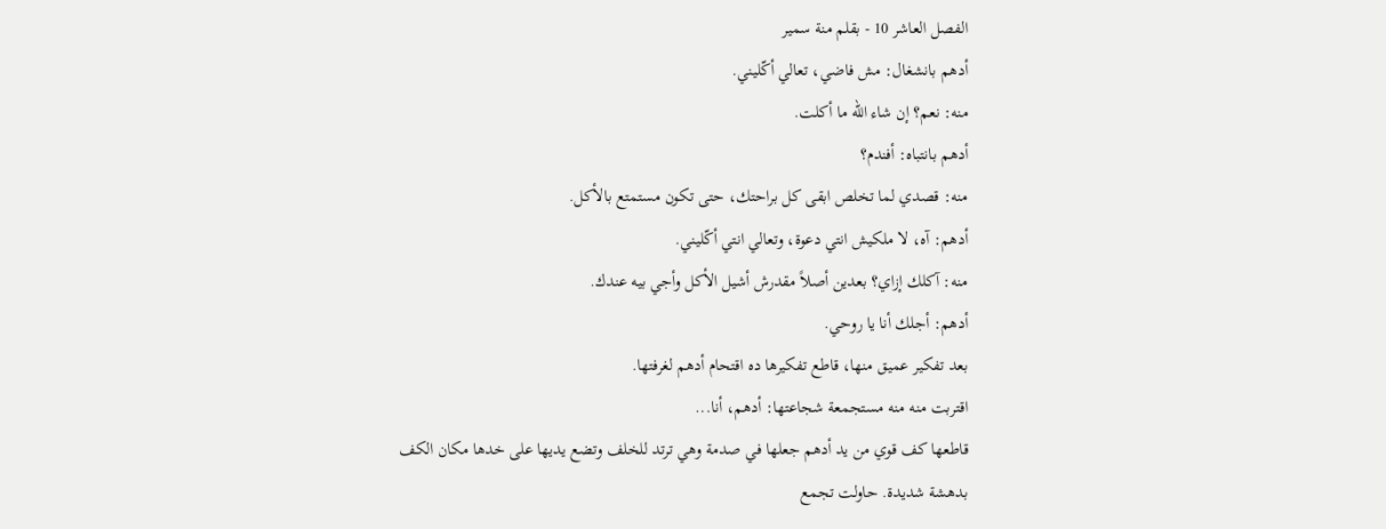الفصل العاشر 10 - بقلم منة سمير
أدهم بانشغال: مش فاضي، تعالي أكّليني.
منه: نعم؟ إن شاء الله ما أكلت.
أدهم بانتباه: أفندم؟
منه: قصدي لما تخلص ابقى كل براحتك، حتى تكون مستمتع بالأكل.
أدهم: آه، لا ملكيش انتي دعوة، وتعالي انتي أكّليني.
منه: آكلك إزاي؟ بعدين أصلاً مقدرش أشيل الأكل وأجي بيه عندك.
أدهم: أجلك أنا يا روحي.
بعد تفكير عميق منها، قاطع تفكيرها ده اقتحام أدهم لغرفتها.
اقتربت منه منه مستجمعة شجاعتها: أدهم، أنا...
قاطعها كف قوي من يد أدهم جعلها في صدمة وهي ترتد للخلف وتضع يديها على خدها مكان الكف بدهشة شديدة. حاولت تجمع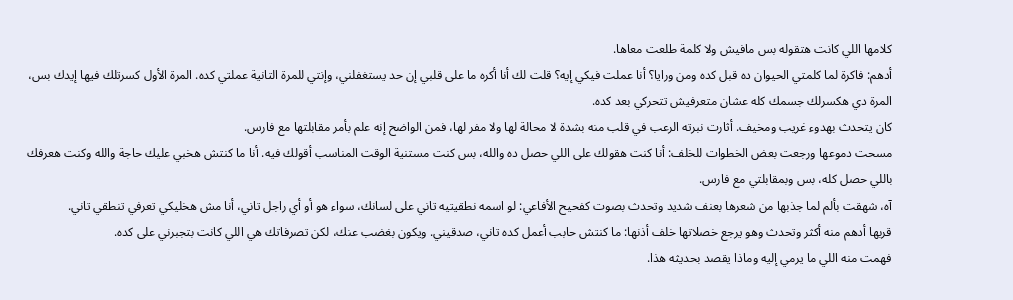كلامها اللي كانت هتقوله بس مافيش ولا كلمة طلعت معاها.
أدهم: فاكرة لما كلمتي الحيوان ده قبل كده ومن ورايا؟ أنا عملت فيكي إيه؟ قلت لك أنا أكره ما على قلبي إن حد يستغفلني، وإنتي للمرة التانية عملتي كده. المرة الأول كسرتلك فيها إيدك بس، المرة دي هكسرلك جسمك كله عشان متعرفيش تتحركي بعد كده.
كان يتحدث بهدوء غريب ومخيف. أثارت نبرته الرعب في قلب منه بشدة لا محالة لها ولا مفر لها، فمن الواضح إنه علم بأمر مقابلتها مع فارس.
مسحت دموعها ورجعت بعض الخطوات للخلف: أنا كنت هقولك على اللي حصل ده والله، بس كنت مستنية الوقت المناسب أقولك فيه. أنا ما كنتش هخبي عليك حاجة والله وكنت هعرفك باللي حصل كله، بس وبمقابلتي مع فارس.
آه، شهقت بألم لما جذبها من شعرها بعنف شديد وتحدث بصوت كفحيح الأفاعي: لو اسمه نطقيتيه تاني على لسانك، سواء هو أو أي راجل تاني، أنا مش هخليكي تعرفي تنطقي تاني.
قربها أدهم منه أكثر وتحدث وهو يرجع خصلاتها خلف أذنها: ما كنتش حابب أعمل كده تاني، صدقيني. ويكون بغضب عنك، لكن تصرفاتك هي اللي كانت بتجبرني على كده.
فهمت منه اللي ما يرمي إليه وماذا يقصد بحديثه هذا.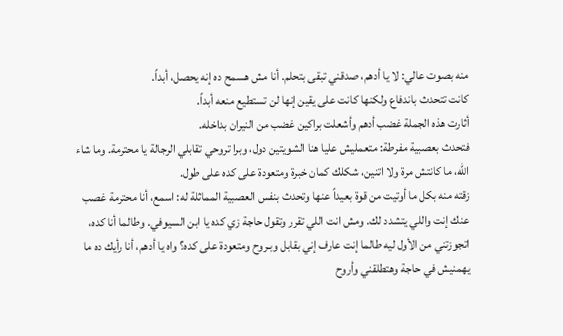منه بصوت عالي: لا يا أدهم، صدقني تبقى بتحلم. أنا مش هسمح ده إنه يحصل، أبداً.
كانت تتحدث باندفاع ولكنها كانت على يقين إنها لن تستطيع منعه أبداً.
أثارت هذه الجملة غضب أدهم وأشعلت براكين غضب من النيران بداخله.
فتحدث بعصبية مفرطة: متعمليش عليا هنا الشويتين دول، وبرا تروحي تقابلي الرجالة يا محترمة. وما شاء الله، ما كانتش مرة ولا اتنين، شكلك كمان خبرة ومتعودة على كده على طول.
زقته منه بكل ما أوتيت من قوة بعيداً عنها وتحدث بنفس العصبية المماثلة له: اسمع، أنا محترمة غصب عنك إنت واللي يتشدد لك. ومش انت اللي تقرر وتقول حاجة زي كده يا ابن السيوفي. وطالما أنا كده، اتجوزتني من الأول ليه طالما إنت عارف إني بقابل وبـروح ومتعودة على كده؟ واه يا أدهم، أنا رأيك ده ما يهمنيش في حاجة وهتطلقني وأروح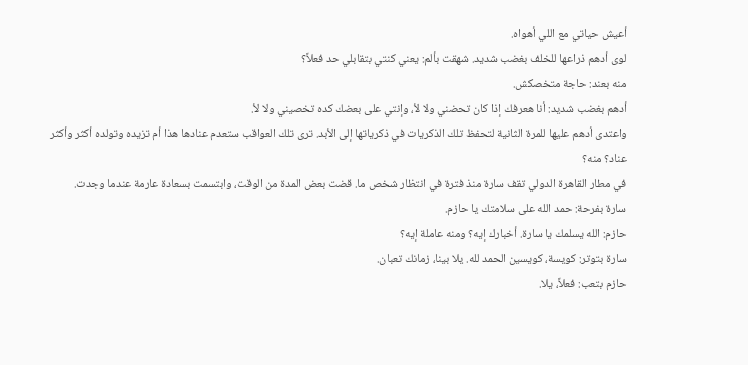أعيش حياتي مع اللي أهواه.
لوى أدهم ذراعها للخلف بغضب شديد. شهقت بألم: يعني كنتي بتقابلي حد فعلاً؟
منه بعند: حاجة متخصكش.
أدهم بغضب شديد: أنا هعرفك إذا كان تحضني ولا لأ، وإنتي على بعضك كده تخصيني ولا لأ.
واعتدى أدهم عليها للمرة الثانية لتحفظ تلك الذكريات في ذكرياتها إلى الأبد. ترى تلك العواقب ستعدم عنادها هذا أم تزيده وتولده أكثر وأكثر عناد؟ منه؟
في مطار القاهرة الدولي تقف سارة منذ فترة في انتظار شخص ما. قضت بعض المدة من الوقت، وابتسمت بسعادة عارمة عندما وجدت.
سارة بفرحة: حمد الله على سلامتك يا حازم.
حازم: الله يسلمك يا سارة. أخبارك إيه؟ ومنه عاملة إيه؟
سارة بتوتر: كويسة، كويسين الحمد لله. يلا بينا، زمانك تعبان.
حازم بتعب: فعلاً، يلا.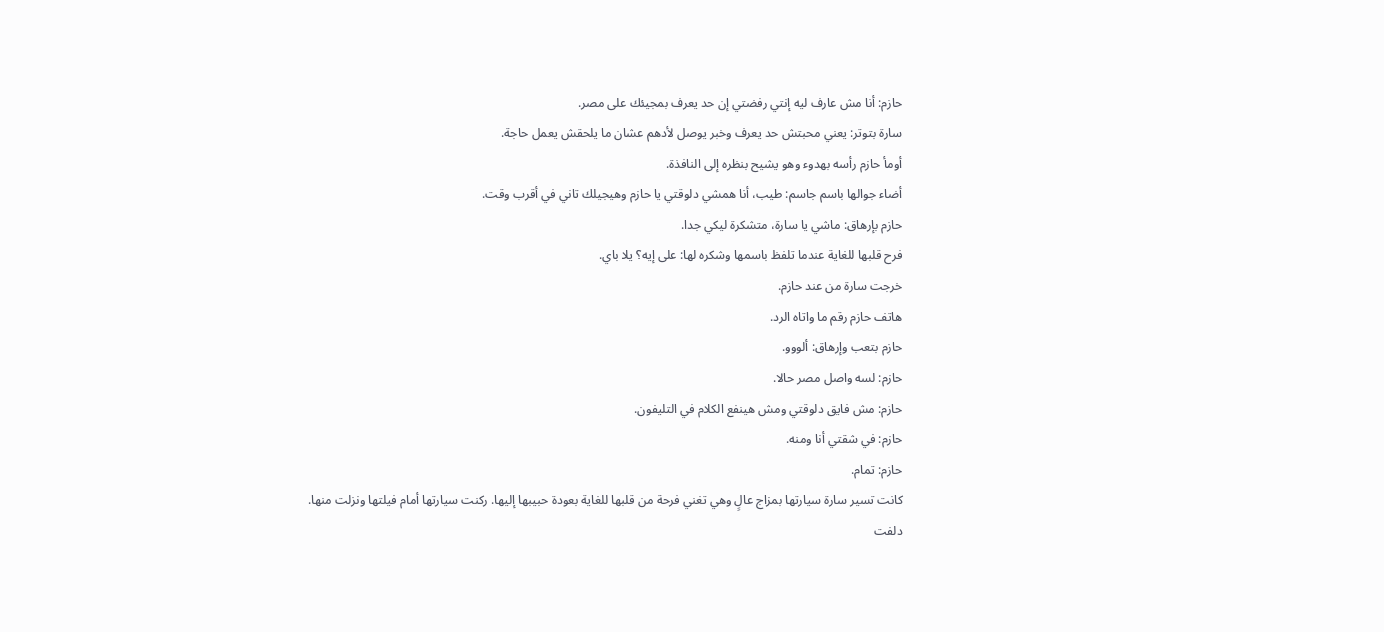حازم: أنا مش عارف ليه إنتي رفضتي إن حد يعرف بمجيئك على مصر.
سارة بتوتر: يعني محبتش حد يعرف وخبر يوصل لأدهم عشان ما يلحقش يعمل حاجة.
أومأ حازم رأسه بهدوء وهو يشيح بنظره إلى النافذة.
أضاء جوالها باسم جاسم: طيب، أنا همشي دلوقتي يا حازم وهيجيلك تاني في أقرب وقت.
حازم بإرهاق: ماشي يا سارة، متشكرة ليكي جدا.
فرح قلبها للغاية عندما تلفظ باسمها وشكره لها: على إيه؟ يلا باي.
خرجت سارة من عند حازم.
هاتف حازم رقم ما واتاه الرد.
حازم بتعب وإرهاق: ألووو.
حازم: لسه واصل مصر حالا.
حازم: مش فايق دلوقتي ومش هينفع الكلام في التليفون.
حازم: في شقتي أنا ومنه.
حازم: تمام.
كانت تسير سارة سيارتها بمزاج عالٍ وهي تغني فرحة من قلبها للغاية بعودة حبيبها إليها. ركنت سيارتها أمام فيلتها ونزلت منها. دلفت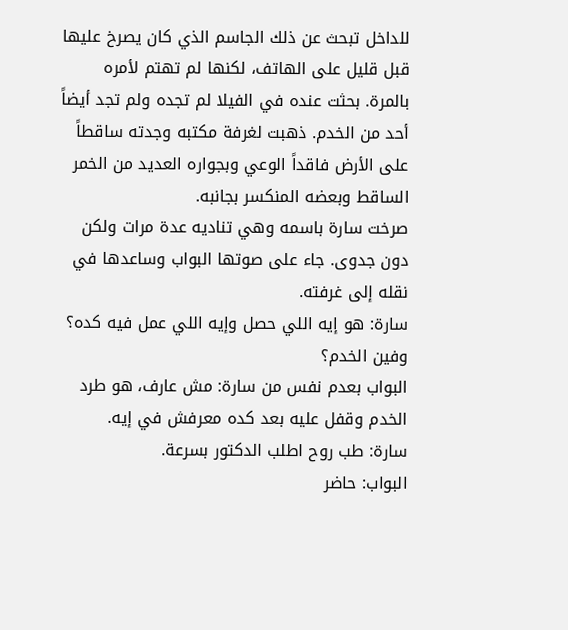للداخل تبحث عن ذلك الجاسم الذي كان يصرخ عليها قبل قليل على الهاتف، لكنها لم تهتم لأمره بالمرة. بحثت عنده في الفيلا لم تجده ولم تجد أيضاً أحد من الخدم. ذهبت لغرفة مكتبه وجدته ساقطاً على الأرض فاقداً الوعي وبجواره العديد من الخمر الساقط وبعضه المنكسر بجانبه.
صرخت سارة باسمه وهي تناديه عدة مرات ولكن دون جدوى. جاء على صوتها البواب وساعدها في نقله إلى غرفته.
سارة: هو إيه اللي حصل وإيه اللي عمل فيه كده؟ وفين الخدم؟
البواب بعدم نفس من سارة: مش عارف، هو طرد الخدم وقفل عليه بعد كده معرفش في إيه.
سارة: طب روح اطلب الدكتور بسرعة.
البواب: حاضر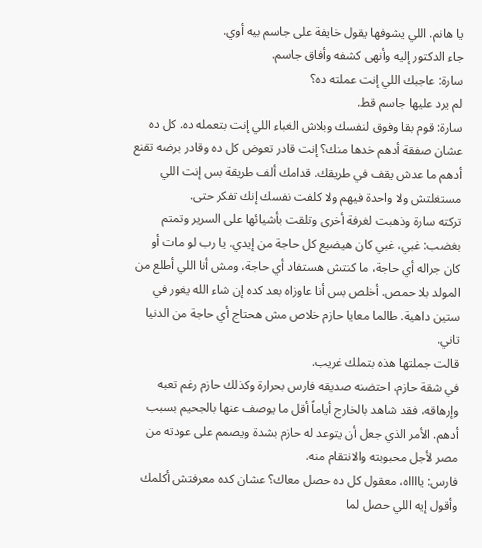يا هانم. اللي يشوفها يقول خايفة على جاسم بيه أوي.
جاء الدكتور إليه وأنهى كشفه وأفاق جاسم.
سارة: عاجبك اللي إنت عملته ده؟
لم يرد عليها جاسم قط.
سارة: قوم بقا وفوق لنفسك وبلاش الغباء اللي إنت بتعمله ده. كل ده عشان صفقة أدهم خدها منك؟ إنت قادر تعوض كل ده وقادر برضه تقنع أدهم ما عدش يقف في طريقك. قدامك ألف طريقة بس إنت اللي مستغلتش ولا واحدة فيهم ولا كلفت نفسك إنك تفكر حتى.
تركته سارة وذهبت لغرفة أخرى وتلقت بأشيائها على السرير وتمتم بغضب: غبي، غبي كان هيضيع كل حاجة من إيدي. يا رب لو مات أو كان جراله أي حاجة، ما كنتش هستفاد أي حاجة، ومش أنا اللي أطلع من المولد بلا حمص. أخلص بس أنا عاوزاه بعد كده إن شاء الله يغور في ستين داهية. طالما معايا حازم خلاص مش هحتاج أي حاجة من الدنيا تاني.
قالت جملتها هذه بتملك غريب.
في شقة حازم، احتضنه صديقه فارس بحرارة وكذلك حازم رغم تعبه وإرهاقه، فقد شاهد بالخارج أياماً أقل ما يوصف عنها بالجحيم بسبب أدهم. الأمر الذي جعل أن يتوعد له حازم بشدة ويصمم على عودته من مصر لأجل محبوبته والانتقام منه.
فارس: يااااه، معقول كل ده حصل معاك؟ عشان كده معرفتش أكلمك وأقول إيه اللي حصل لما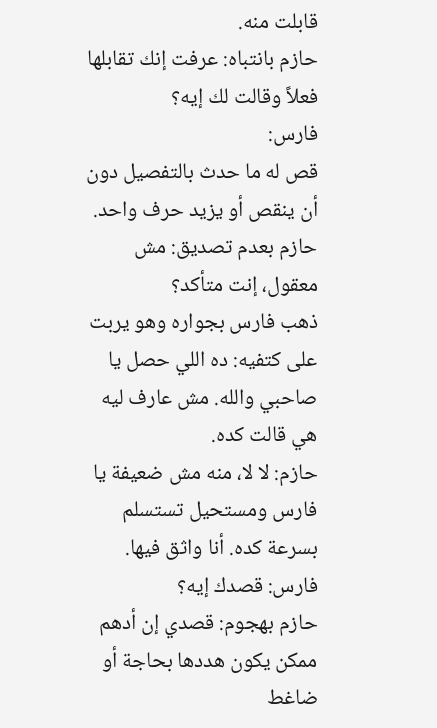قابلت منه.
حازم بانتباه: عرفت إنك تقابلها فعلاً وقالت لك إيه؟
فارس:
قص له ما حدث بالتفصيل دون أن ينقص أو يزيد حرف واحد.
حازم بعدم تصديق: مش معقول، إنت متأكد؟
ذهب فارس بجواره وهو يربت على كتفيه: ده اللي حصل يا صاحبي والله. مش عارف ليه هي قالت كده.
حازم: لا لا، منه مش ضعيفة يا فارس ومستحيل تستسلم بسرعة كده. أنا واثق فيها.
فارس: قصدك إيه؟
حازم بهجوم: قصدي إن أدهم ممكن يكون هددها بحاجة أو ضاغط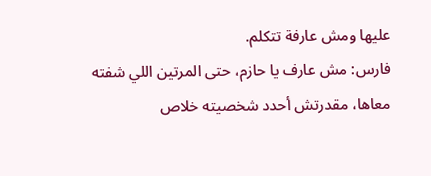عليها ومش عارفة تتكلم.
فارس: مش عارف يا حازم، حتى المرتين اللي شفته معاها، مقدرتش أحدد شخصيته خلاص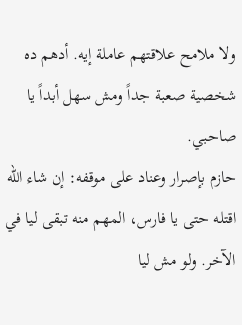ولا ملامح علاقتهم عاملة إيه. أدهم ده شخصية صعبة جداً ومش سهل أبداً يا صاحبي.
حازم بإصرار وعناد على موقفه: إن شاء الله اقتله حتى يا فارس، المهم منه تبقى ليا في الآخر. ولو مش ليا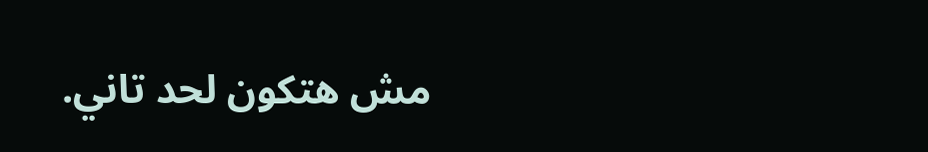مش هتكون لحد تاني.